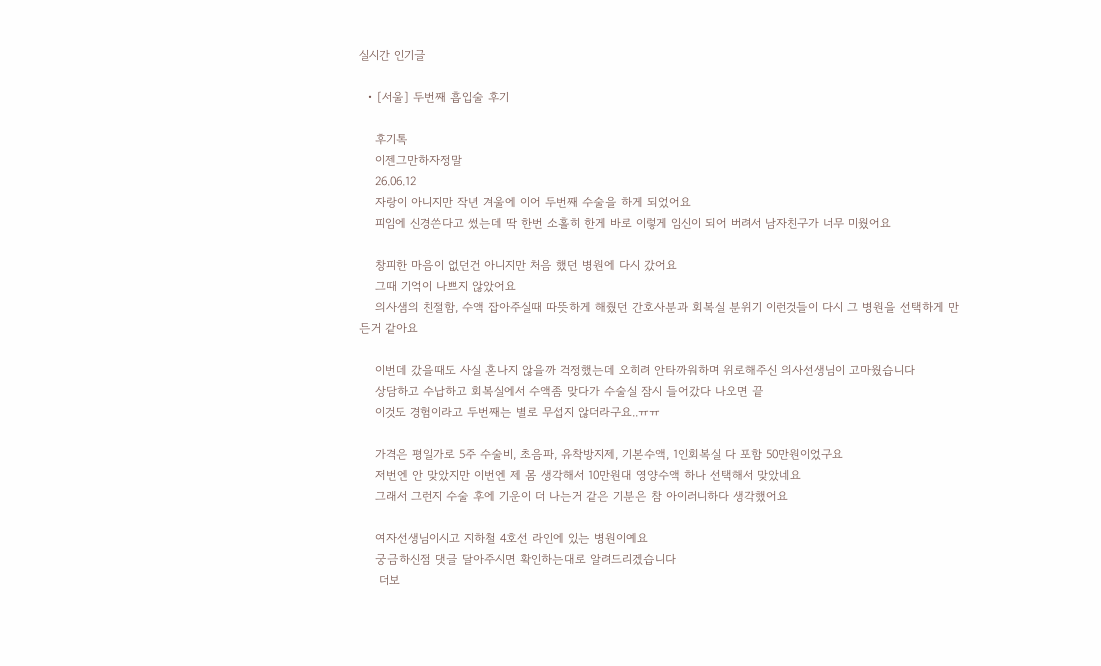실시간 인기글

  • [서울] 두번째 흡입술 후기

    후기톡
    이젠그만하자정말
    26.06.12
    자랑이 아니지만 작년 겨울에 이어 두번째 수술을 하게 되었어요
    피임에 신경쓴다고 썼는데 딱 한번 소홀히 한게 바로 이렇게 임신이 되어 버려서 남자친구가 너무 미웠어요

    창피한 마음이 없던건 아니지만 처음 했던 병원에 다시 갔어요
    그때 기억이 나쁘지 않았어요
    의사샘의 친절함, 수액 잡아주실때 따뜻하게 해줬던 간호사분과 회복실 분위기 이런것들이 다시 그 병원을 선택하게 만든거 같아요

    이번데 갔을때도 사실 혼나지 않을까 걱정했는데 오히려 안타까워하며 위로해주신 의사선생님이 고마웠습니다
    상담하고 수납하고 회복실에서 수액좀 맞다가 수술실 잠시 들어갔다 나오면 끝
    이것도 경험이라고 두번째는 별로 무섭지 않더라구요..ㅠㅠ

    가격은 평일가로 5주 수술비, 초음파, 유착방지제, 기본수액, 1인회복실 다 포함 50만원이었구요
    저번엔 안 맞았지만 이번엔 제 몸 생각해서 10만원대 영양수액 하나 선택해서 맞았네요
    그래서 그런지 수술 후에 기운이 더 나는거 같은 기분은 참 아이러니하다 생각했어요

    여자선생님이시고 지하철 4호선 라인에 있는 병원이예요
    궁금하신점 댓글 달아주시면 확인하는대로 알려드리겠습니다
     더보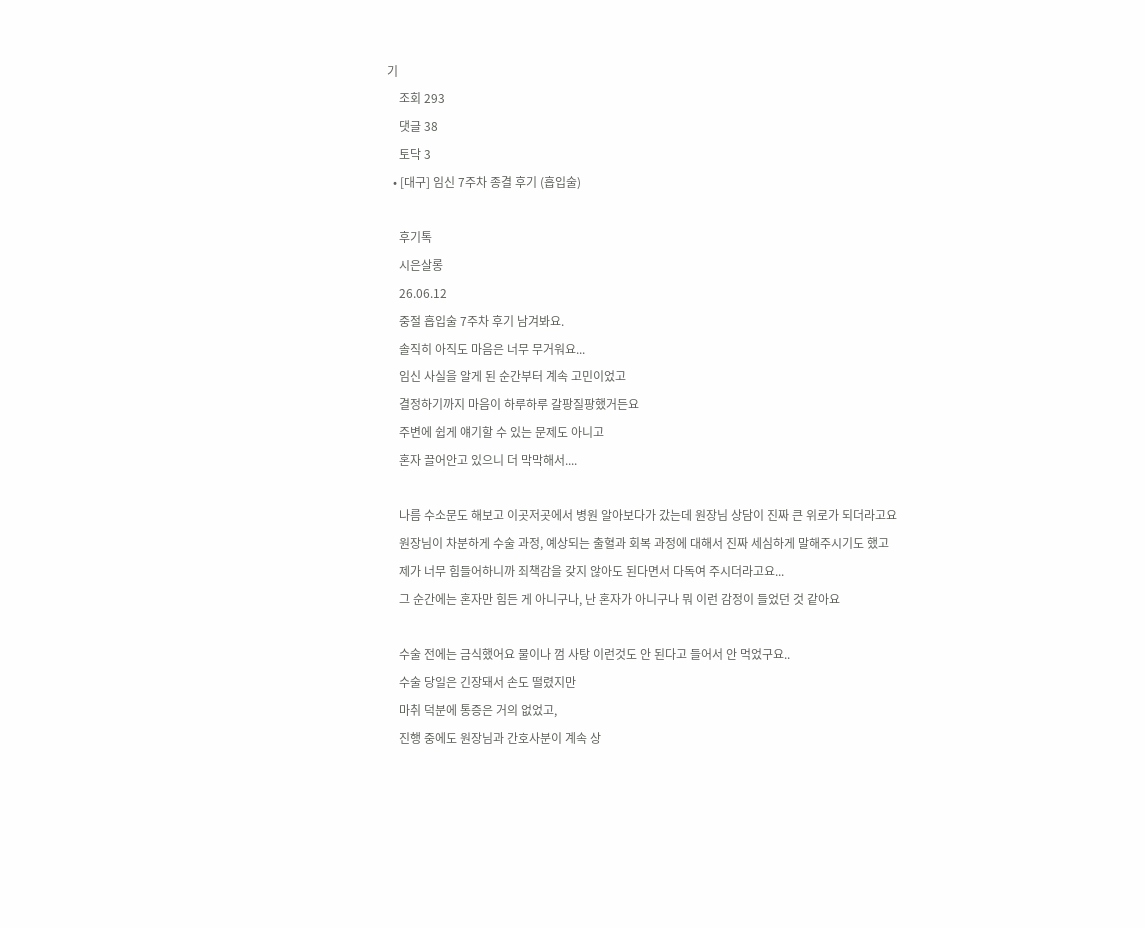기
    조회 293
    댓글 38
    토닥 3
  • [대구] 임신 7주차 종결 후기 (흡입술)

    후기톡
    시은살롱
    26.06.12
    중절 흡입술 7주차 후기 남겨봐요.
    솔직히 아직도 마음은 너무 무거워요...
    임신 사실을 알게 된 순간부터 계속 고민이었고
    결정하기까지 마음이 하루하루 갈팡질팡했거든요
    주변에 쉽게 얘기할 수 있는 문제도 아니고
    혼자 끌어안고 있으니 더 막막해서....

    나름 수소문도 해보고 이곳저곳에서 병원 알아보다가 갔는데 원장님 상담이 진짜 큰 위로가 되더라고요
    원장님이 차분하게 수술 과정, 예상되는 출혈과 회복 과정에 대해서 진짜 세심하게 말해주시기도 했고
    제가 너무 힘들어하니까 죄책감을 갖지 않아도 된다면서 다독여 주시더라고요...
    그 순간에는 혼자만 힘든 게 아니구나, 난 혼자가 아니구나 뭐 이런 감정이 들었던 것 같아요

    수술 전에는 금식했어요 물이나 껌 사탕 이런것도 안 된다고 들어서 안 먹었구요..
    수술 당일은 긴장돼서 손도 떨렸지만
    마취 덕분에 통증은 거의 없었고,
    진행 중에도 원장님과 간호사분이 계속 상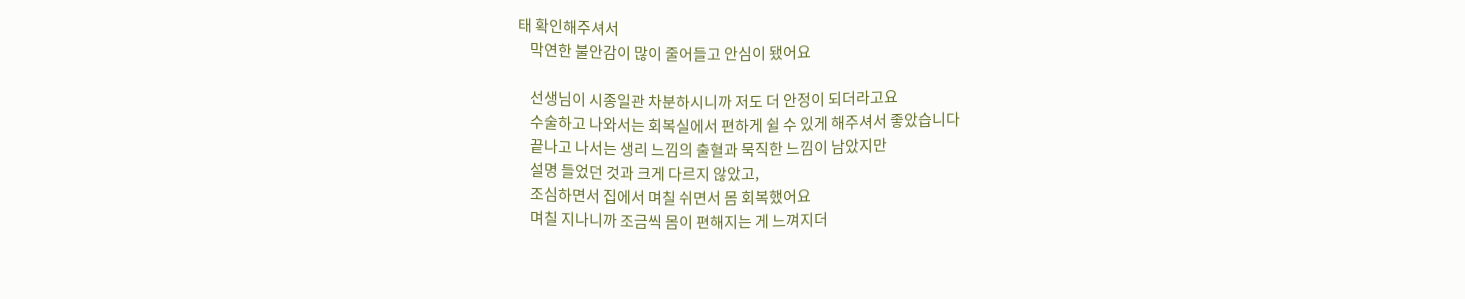태 확인해주셔서
    막연한 불안감이 많이 줄어들고 안심이 됐어요

    선생님이 시종일관 차분하시니까 저도 더 안정이 되더라고요
    수술하고 나와서는 회복실에서 편하게 쉴 수 있게 해주셔서 좋았습니다
    끝나고 나서는 생리 느낌의 출혈과 묵직한 느낌이 남았지만
    설명 들었던 것과 크게 다르지 않았고,
    조심하면서 집에서 며칠 쉬면서 몸 회복했어요
    며칠 지나니까 조금씩 몸이 편해지는 게 느껴지더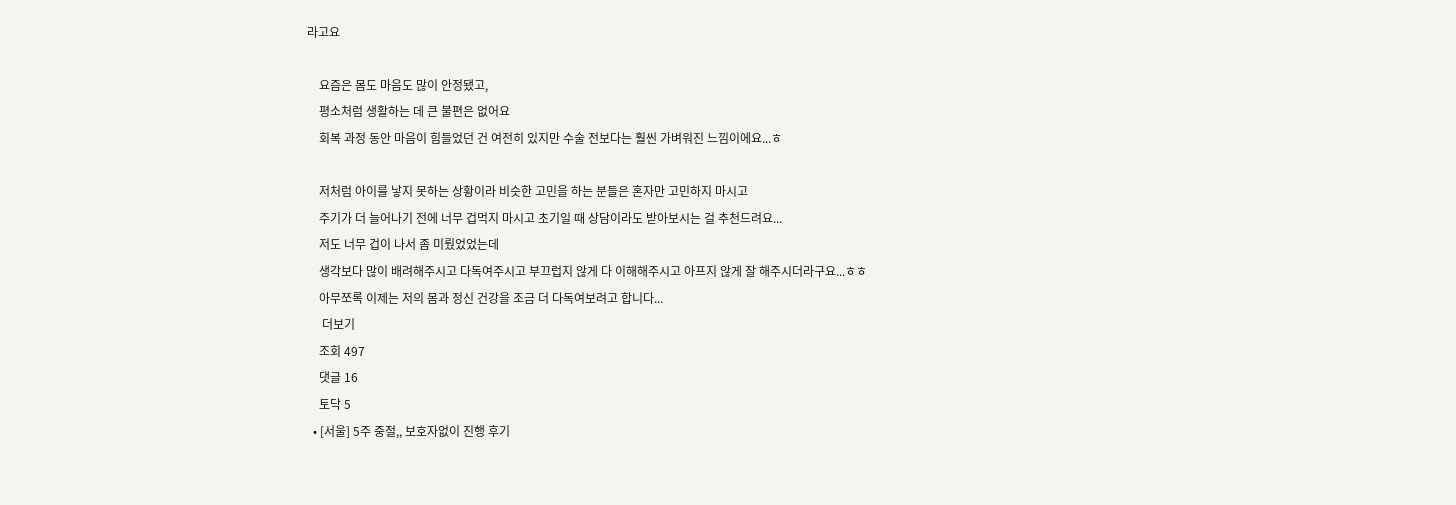라고요

    요즘은 몸도 마음도 많이 안정됐고,
    평소처럼 생활하는 데 큰 불편은 없어요
    회복 과정 동안 마음이 힘들었던 건 여전히 있지만 수술 전보다는 훨씬 가벼워진 느낌이에요...ㅎ

    저처럼 아이를 낳지 못하는 상황이라 비슷한 고민을 하는 분들은 혼자만 고민하지 마시고
    주기가 더 늘어나기 전에 너무 겁먹지 마시고 초기일 때 상담이라도 받아보시는 걸 추천드려요...
    저도 너무 겁이 나서 좀 미뤘었었는데
    생각보다 많이 배려해주시고 다독여주시고 부끄럽지 않게 다 이해해주시고 아프지 않게 잘 해주시더라구요...ㅎㅎ
    아무쪼록 이제는 저의 몸과 정신 건강을 조금 더 다독여보려고 합니다...
     더보기
    조회 497
    댓글 16
    토닥 5
  • [서울] 5주 중절,, 보호자없이 진행 후기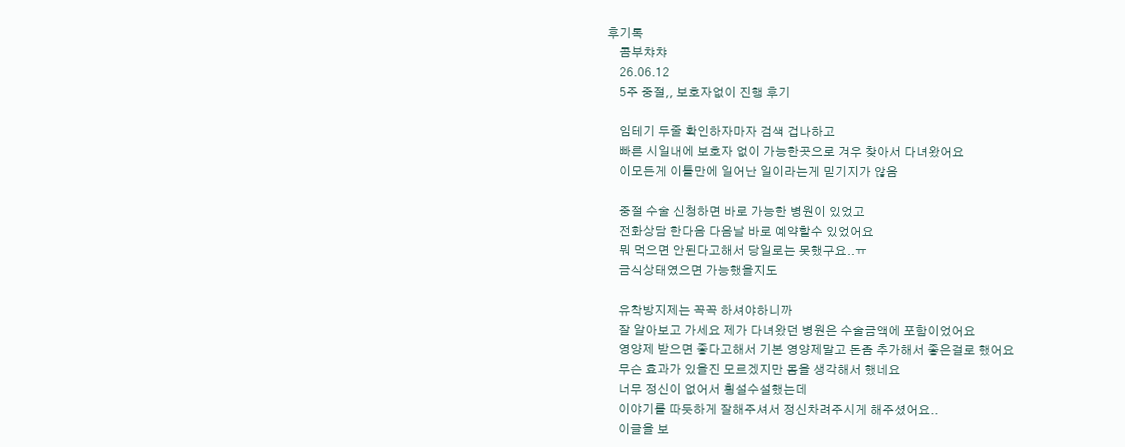후기톡
    콤부챠챠
    26.06.12
    5주 중절,, 보호자없이 진행 후기

    임테기 두줄 확인하자마자 검색 겁나하고
    빠른 시일내에 보호자 없이 가능한곳으로 겨우 찾아서 다녀왔어요
    이모든게 이틀만에 일어난 일이라는게 믿기지가 않음

    중절 수술 신청하면 바로 가능한 병원이 있었고
    전화상담 한다음 다음날 바로 예약할수 있었어요
    뭐 먹으면 안된다고해서 당일로는 못했구요..ㅠ
    금식상태였으면 가능했을지도

    유착방지제는 꼭꼭 하셔야하니까
    잘 알아보고 가세요 제가 다녀왔던 병원은 수술금액에 포함이었어요
    영양제 받으면 좋다고해서 기본 영양제말고 돈좀 추가해서 좋은걸로 했어요
    무슨 효과가 있을진 모르겠지만 몸을 생각해서 했네요
    너무 정신이 없어서 횡설수설했는데
    이야기를 따듯하게 잘해주셔서 정신차려주시게 해주셨어요..
    이글을 보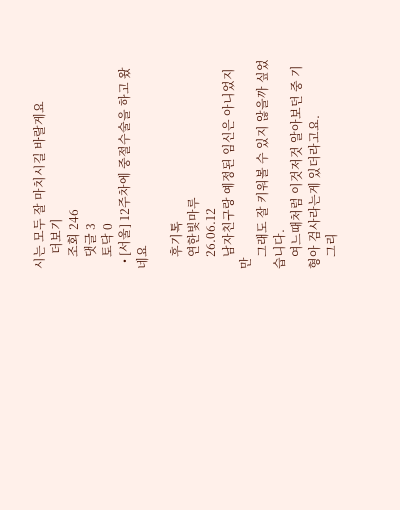시는 모두 잘 마치시길 바랄게요
     더보기
    조회 246
    댓글 3
    토닥 0
  • [서울] 12주차에 중절수술을 하고 왔네요

    후기톡
    연한빛마루
    26.06.12
    남자친구랑 예정된 임신은 아니었지만
    그래도 잘 키워볼 수 있지 않을까 싶었습니다.
    여느때처럼 이것저것 알아보던 중 기형아 검사라는게 있더라고요.
    그리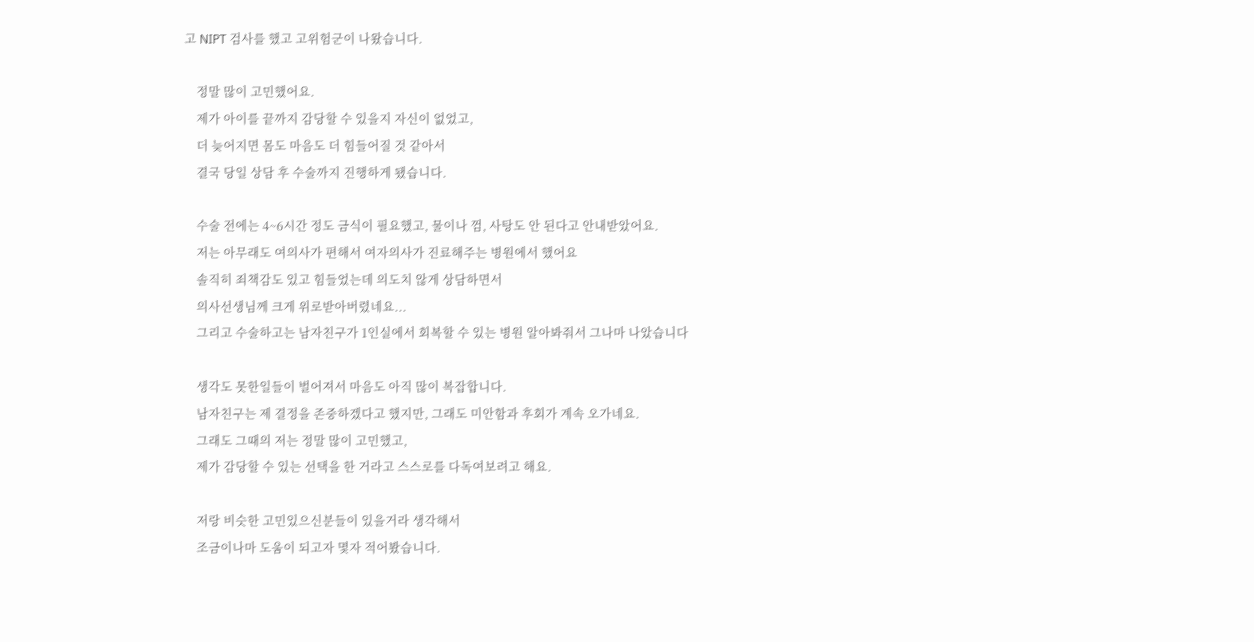고 NIPT 검사를 했고 고위험군이 나왔습니다.

    정말 많이 고민했어요.
    제가 아이를 끝까지 감당할 수 있을지 자신이 없었고,
    더 늦어지면 몸도 마음도 더 힘들어질 것 같아서
    결국 당일 상담 후 수술까지 진행하게 됐습니다.

    수술 전에는 4~6시간 정도 금식이 필요했고, 물이나 껌, 사탕도 안 된다고 안내받았어요.
    저는 아무래도 여의사가 편해서 여자의사가 진료해주는 병원에서 했어요
    솔직히 죄책감도 있고 힘들었는데 의도치 않게 상담하면서
    의사선생님께 크게 위로받아버렸네요...
    그리고 수술하고는 남자친구가 1인실에서 회복할 수 있는 병원 알아봐줘서 그나마 나았습니다

    생각도 못한일들이 벌어져서 마음도 아직 많이 복잡합니다.
    남자친구는 제 결정을 존중하겠다고 했지만, 그래도 미안함과 후회가 계속 오가네요.
    그래도 그때의 저는 정말 많이 고민했고,
    제가 감당할 수 있는 선택을 한 거라고 스스로를 다독여보려고 해요.

    저랑 비슷한 고민있으신분들이 있을거라 생각해서
    조금이나마 도움이 되고자 몇자 적어봤습니다.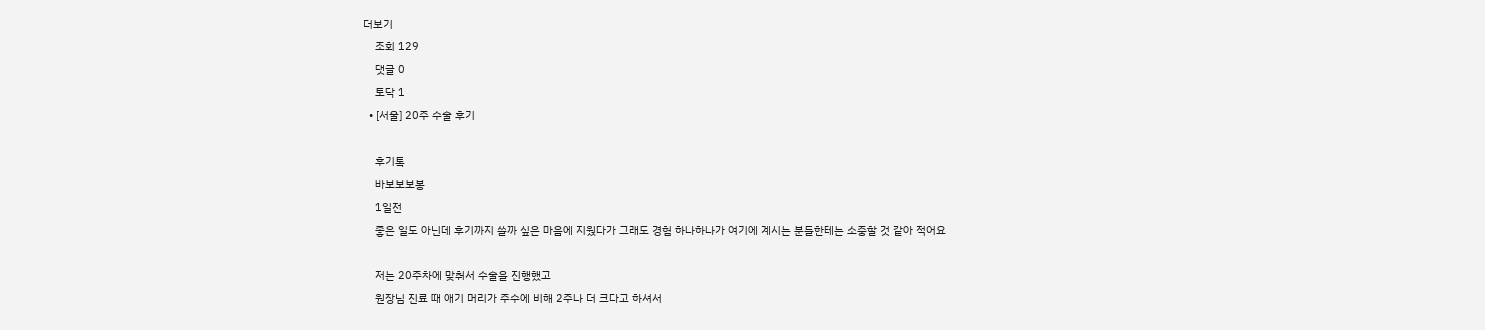더보기
    조회 129
    댓글 0
    토닥 1
  • [서울] 20주 수술 후기

    후기톡
    바보보보봉
    1일전
    좋은 일도 아닌데 후기까지 쓸까 싶은 마음에 지웠다가 그래도 경험 하나하나가 여기에 계시는 분들한테는 소중할 것 같아 적어요

    저는 20주차에 맞춰서 수술을 진행했고
    원장님 진료 때 애기 머리가 주수에 비해 2주나 더 크다고 하셔서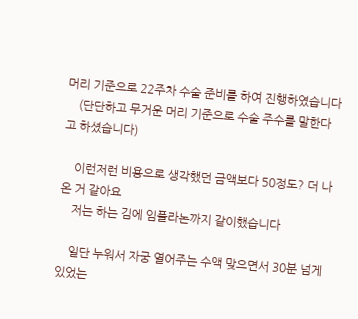머리 기준으로 22주차 수술 준비를 하여 진행하였습니다
    (단단하고 무거운 머리 기준으로 수술 주수를 말한다고 하셨습니다)

    이런저런 비용으로 생각했던 금액보다 50정도? 더 나온 거 같아요
    저는 하는 김에 임플라논까지 같이했습니다

    일단 누워서 자궁 열어주는 수액 맞으면서 30분 넘게 있었는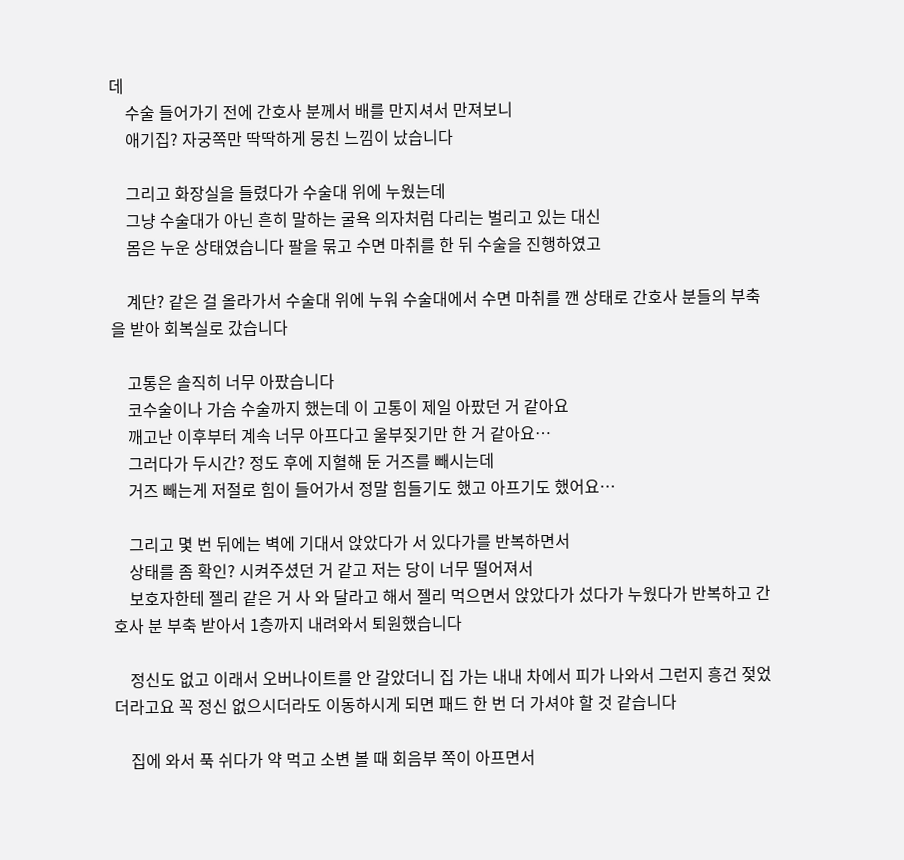데
    수술 들어가기 전에 간호사 분께서 배를 만지셔서 만져보니
    애기집? 자궁쪽만 딱딱하게 뭉친 느낌이 났습니다

    그리고 화장실을 들렸다가 수술대 위에 누웠는데
    그냥 수술대가 아닌 흔히 말하는 굴욕 의자처럼 다리는 벌리고 있는 대신
    몸은 누운 상태였습니다 팔을 묶고 수면 마취를 한 뒤 수술을 진행하였고

    계단? 같은 걸 올라가서 수술대 위에 누워 수술대에서 수면 마취를 깬 상태로 간호사 분들의 부축을 받아 회복실로 갔습니다

    고통은 솔직히 너무 아팠습니다
    코수술이나 가슴 수술까지 했는데 이 고통이 제일 아팠던 거 같아요
    깨고난 이후부터 계속 너무 아프다고 울부짖기만 한 거 같아요…
    그러다가 두시간? 정도 후에 지혈해 둔 거즈를 빼시는데
    거즈 빼는게 저절로 힘이 들어가서 정말 힘들기도 했고 아프기도 했어요…

    그리고 몇 번 뒤에는 벽에 기대서 앉았다가 서 있다가를 반복하면서
    상태를 좀 확인? 시켜주셨던 거 같고 저는 당이 너무 떨어져서
    보호자한테 젤리 같은 거 사 와 달라고 해서 젤리 먹으면서 앉았다가 섰다가 누웠다가 반복하고 간호사 분 부축 받아서 1층까지 내려와서 퇴원했습니다

    정신도 없고 이래서 오버나이트를 안 갈았더니 집 가는 내내 차에서 피가 나와서 그런지 흥건 젖었더라고요 꼭 정신 없으시더라도 이동하시게 되면 패드 한 번 더 가셔야 할 것 같습니다

    집에 와서 푹 쉬다가 약 먹고 소변 볼 때 회음부 쪽이 아프면서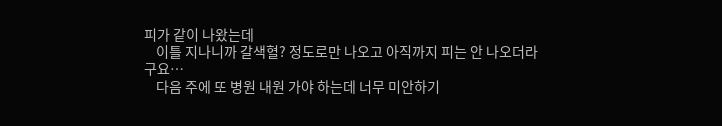피가 같이 나왔는데
    이틀 지나니까 갈색혈? 정도로만 나오고 아직까지 피는 안 나오더라구요…
    다음 주에 또 병원 내원 가야 하는데 너무 미안하기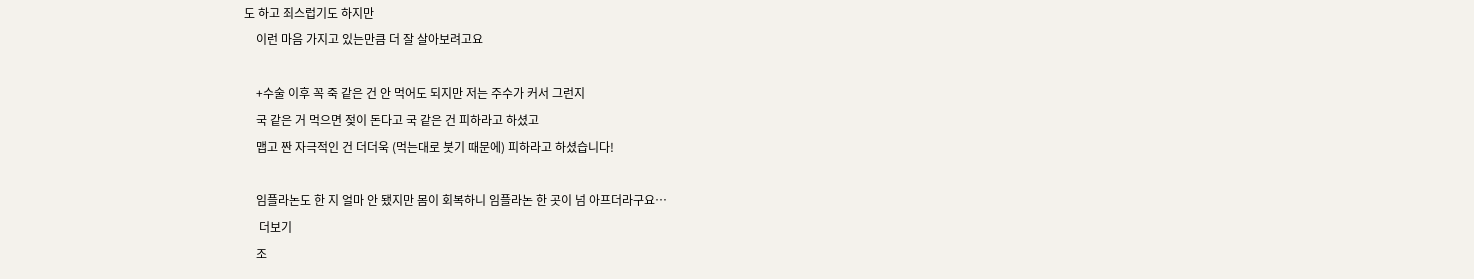도 하고 죄스럽기도 하지만
    이런 마음 가지고 있는만큼 더 잘 살아보려고요

    +수술 이후 꼭 죽 같은 건 안 먹어도 되지만 저는 주수가 커서 그런지
    국 같은 거 먹으면 젖이 돈다고 국 같은 건 피하라고 하셨고
    맵고 짠 자극적인 건 더더욱 (먹는대로 붓기 때문에) 피하라고 하셨습니다!

    임플라논도 한 지 얼마 안 됐지만 몸이 회복하니 임플라논 한 곳이 넘 아프더라구요…
     더보기
    조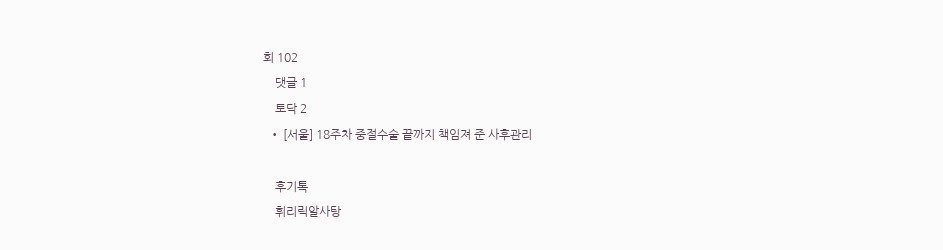회 102
    댓글 1
    토닥 2
  • [서울] 18주차 중절수술 끝까지 책임져 준 사후관리

    후기톡
    휘리릭알사탕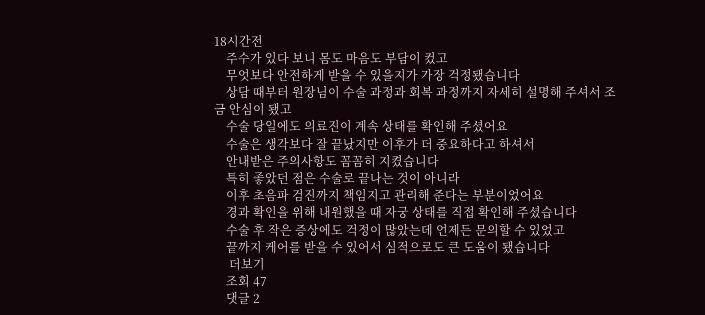18시간전
    주수가 있다 보니 몸도 마음도 부담이 컸고
    무엇보다 안전하게 받을 수 있을지가 가장 걱정됐습니다
    상담 때부터 원장님이 수술 과정과 회복 과정까지 자세히 설명해 주셔서 조금 안심이 됐고
    수술 당일에도 의료진이 계속 상태를 확인해 주셨어요
    수술은 생각보다 잘 끝났지만 이후가 더 중요하다고 하셔서
    안내받은 주의사항도 꼼꼼히 지켰습니다
    특히 좋았던 점은 수술로 끝나는 것이 아니라
    이후 초음파 검진까지 책임지고 관리해 준다는 부분이었어요
    경과 확인을 위해 내원했을 때 자궁 상태를 직접 확인해 주셨습니다
    수술 후 작은 증상에도 걱정이 많았는데 언제든 문의할 수 있었고
    끝까지 케어를 받을 수 있어서 심적으로도 큰 도움이 됐습니다
     더보기
    조회 47
    댓글 2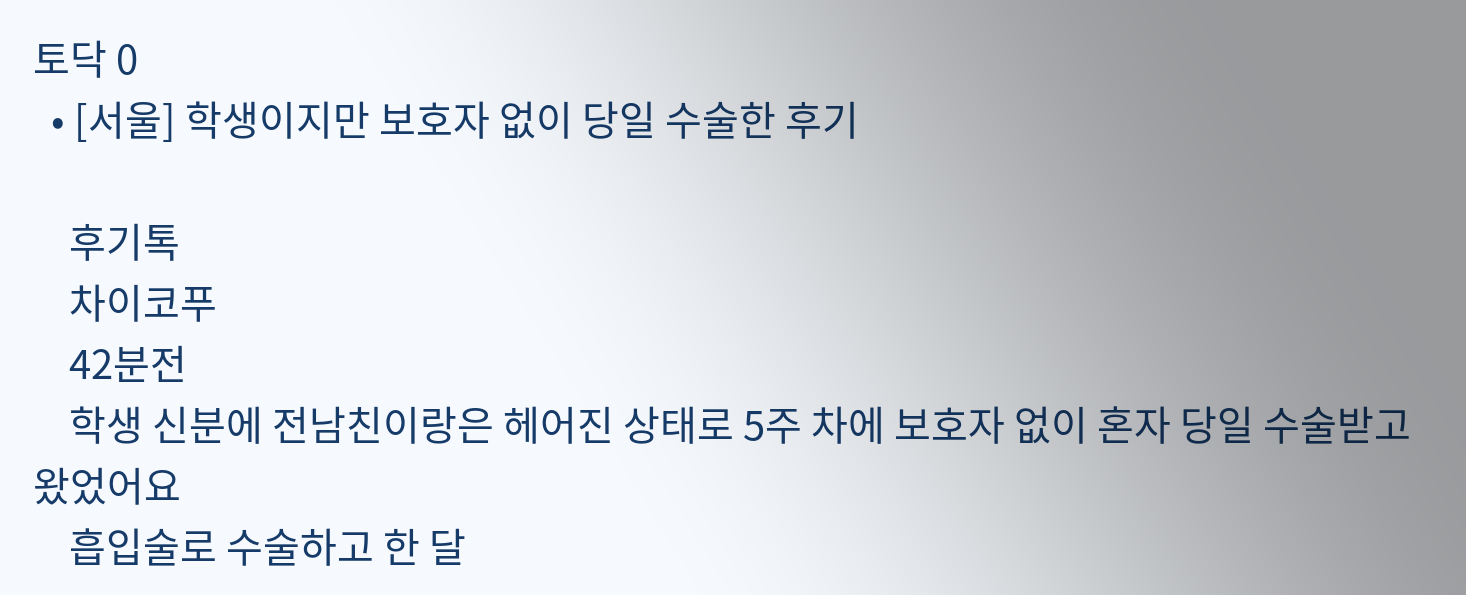토닥 0
  • [서울] 학생이지만 보호자 없이 당일 수술한 후기

    후기톡
    차이코푸
    42분전
    학생 신분에 전남친이랑은 헤어진 상태로 5주 차에 보호자 없이 혼자 당일 수술받고 왔었어요
    흡입술로 수술하고 한 달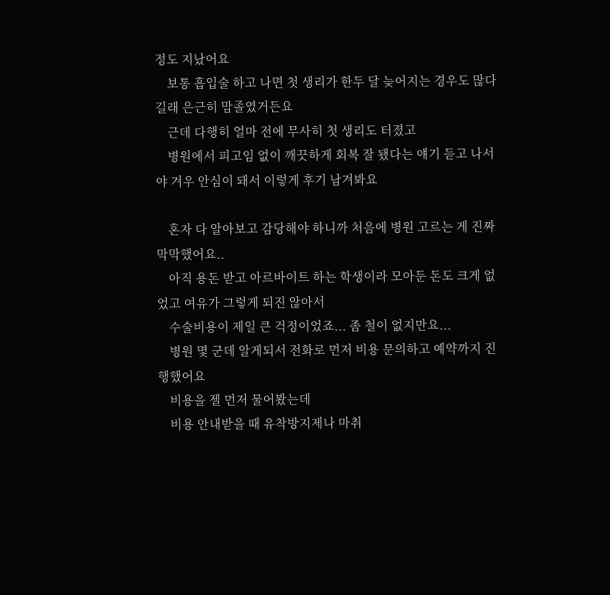정도 지났어요
    보통 흡입술 하고 나면 첫 생리가 한두 달 늦어지는 경우도 많다길래 은근히 맘졸였거든요
    근데 다행히 얼마 전에 무사히 첫 생리도 터졌고
    병원에서 피고임 없이 깨끗하게 회복 잘 됐다는 얘기 듣고 나서야 겨우 안심이 돼서 이렇게 후기 남겨봐요

    혼자 다 알아보고 감당해야 하니까 처음에 병원 고르는 게 진짜 막막했어요..
    아직 용돈 받고 아르바이트 하는 학생이라 모아둔 돈도 크게 없었고 여유가 그렇게 되진 않아서
    수술비용이 제일 큰 걱정이었죠... 좀 철이 없지만요...
    병원 몇 군데 알게되서 전화로 먼저 비용 문의하고 예약까지 진행했어요
    비용을 젤 먼저 물어봤는데
    비용 안내받을 때 유착방지제나 마취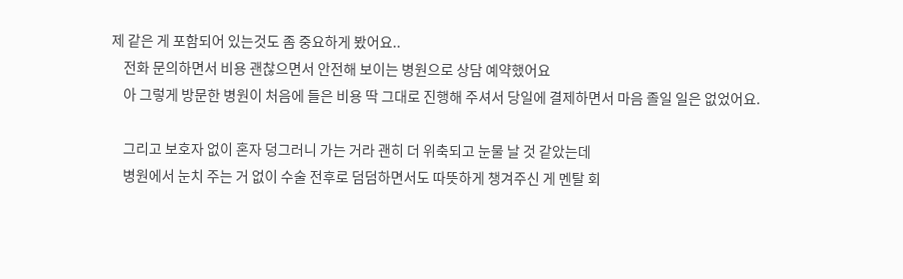제 같은 게 포함되어 있는것도 좀 중요하게 봤어요..
    전화 문의하면서 비용 괜찮으면서 안전해 보이는 병원으로 상담 예약했어요
    아 그렇게 방문한 병원이 처음에 들은 비용 딱 그대로 진행해 주셔서 당일에 결제하면서 마음 졸일 일은 없었어요.

    그리고 보호자 없이 혼자 덩그러니 가는 거라 괜히 더 위축되고 눈물 날 것 같았는데
    병원에서 눈치 주는 거 없이 수술 전후로 덤덤하면서도 따뜻하게 챙겨주신 게 멘탈 회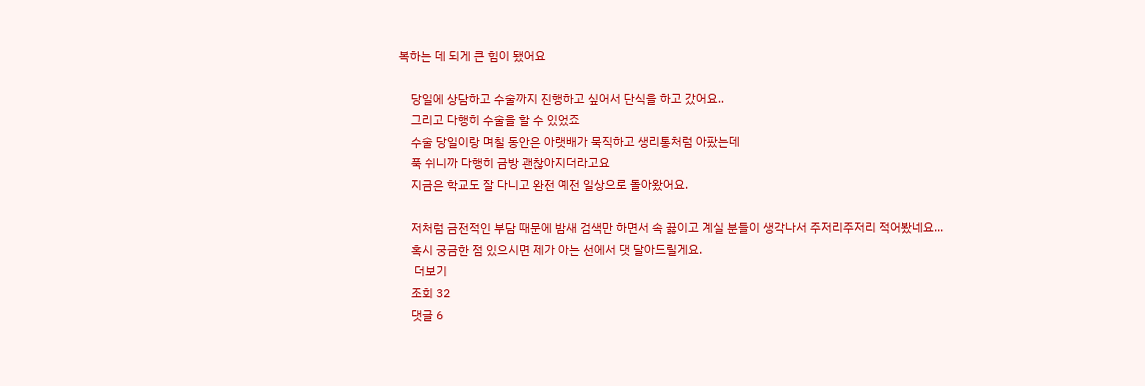복하는 데 되게 큰 힘이 됐어요

    당일에 상담하고 수술까지 진행하고 싶어서 단식을 하고 갔어요..
    그리고 다행히 수술을 할 수 있었죠
    수술 당일이랑 며칠 동안은 아랫배가 묵직하고 생리통처럼 아팠는데
    푹 쉬니까 다행히 금방 괜찮아지더라고요
    지금은 학교도 잘 다니고 완전 예전 일상으로 돌아왔어요.

    저처럼 금전적인 부담 때문에 밤새 검색만 하면서 속 끓이고 계실 분들이 생각나서 주저리주저리 적어봤네요...
    혹시 궁금한 점 있으시면 제가 아는 선에서 댓 달아드릴게요.
     더보기
    조회 32
    댓글 6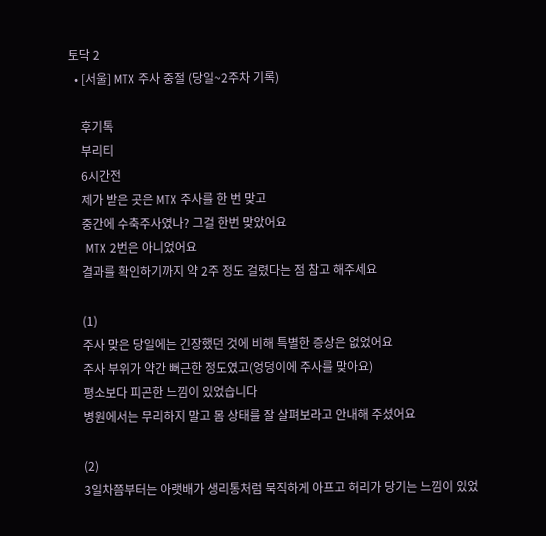토닥 2
  • [서울] MTX 주사 중절 (당일~2주차 기록)

    후기톡
    부리티
    6시간전
    제가 받은 곳은 MTX 주사를 한 번 맞고
    중간에 수축주사였나? 그걸 한번 맞았어요
    MTX 2번은 아니었어요
    결과를 확인하기까지 약 2주 정도 걸렸다는 점 참고 해주세요

    (1)
    주사 맞은 당일에는 긴장했던 것에 비해 특별한 증상은 없었어요
    주사 부위가 약간 뻐근한 정도였고(엉덩이에 주사를 맞아요)
    평소보다 피곤한 느낌이 있었습니다
    병원에서는 무리하지 말고 몸 상태를 잘 살펴보라고 안내해 주셨어요

    (2)
    3일차쯤부터는 아랫배가 생리통처럼 묵직하게 아프고 허리가 당기는 느낌이 있었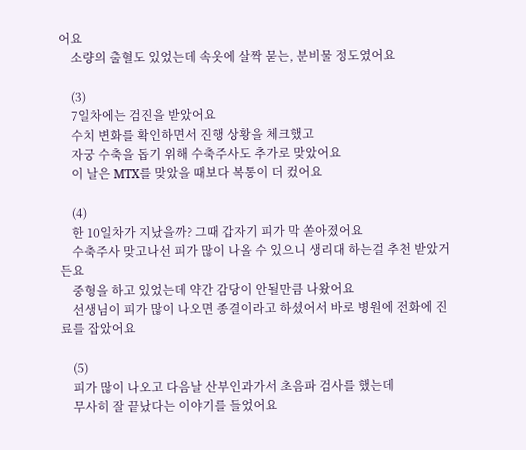어요
    소량의 출혈도 있었는데 속옷에 살짝 묻는, 분비물 정도였어요

    (3)
    7일차에는 검진을 받았어요
    수치 변화를 확인하면서 진행 상황을 체크했고
    자궁 수축을 돕기 위해 수축주사도 추가로 맞았어요
    이 날은 MTX를 맞았을 때보다 복통이 더 컸어요

    (4)
    한 10일차가 지났을까? 그때 갑자기 피가 막 쏟아졌어요
    수축주사 맞고나선 피가 많이 나올 수 있으니 생리대 하는걸 추천 받았거든요
    중형을 하고 있었는데 약간 감당이 안될만큼 나왔어요
    선생님이 피가 많이 나오면 종결이라고 하셨어서 바로 병원에 전화에 진료를 잡았어요

    (5)
    피가 많이 나오고 다음날 산부인과가서 초음파 검사를 했는데
    무사히 잘 끝났다는 이야기를 들었어요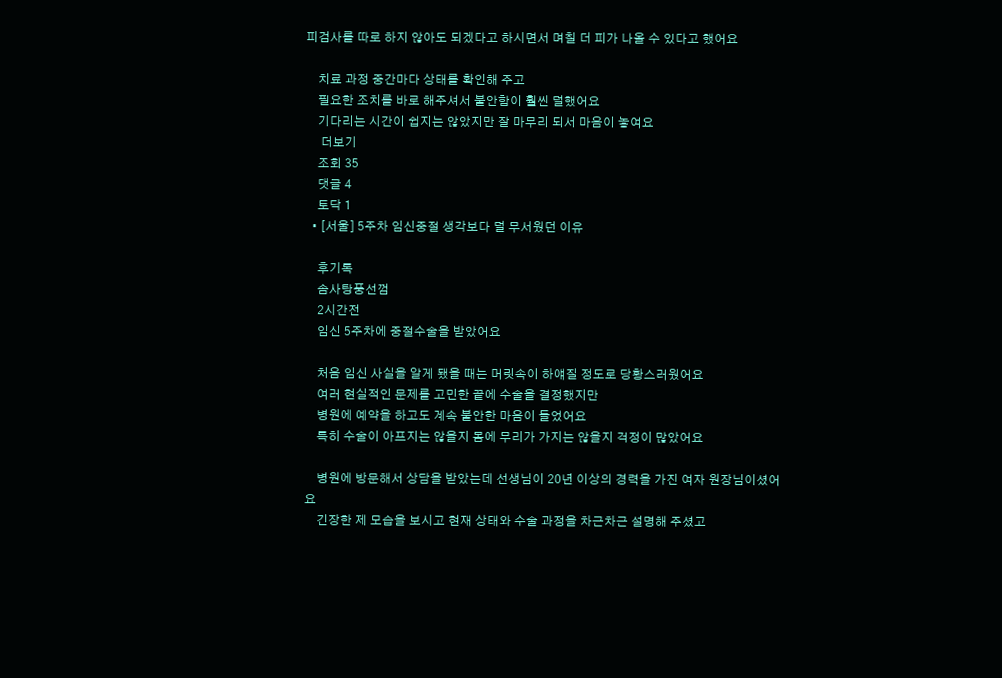피검사를 따로 하지 않아도 되겠다고 하시면서 며칠 더 피가 나올 수 있다고 했어요

    치료 과정 중간마다 상태를 확인해 주고
    필요한 조치를 바로 해주셔서 불안함이 훨씬 덜했어요
    기다리는 시간이 쉽지는 않았지만 잘 마무리 되서 마음이 놓여요
     더보기
    조회 35
    댓글 4
    토닥 1
  • [서울] 5주차 임신중절 생각보다 덜 무서웠던 이유

    후기톡
    솜사탕풍선껌
    2시간전
    임신 5주차에 중절수술을 받았어요

    처음 임신 사실을 알게 됐을 때는 머릿속이 하얘질 정도로 당황스러웠어요
    여러 현실적인 문제를 고민한 끝에 수술을 결정했지만
    병원에 예약을 하고도 계속 불안한 마음이 들었어요
    특히 수술이 아프지는 않을지 몸에 무리가 가지는 않을지 걱정이 많았어요

    병원에 방문해서 상담을 받았는데 선생님이 20년 이상의 경력을 가진 여자 원장님이셨어요
    긴장한 제 모습을 보시고 현재 상태와 수술 과정을 차근차근 설명해 주셨고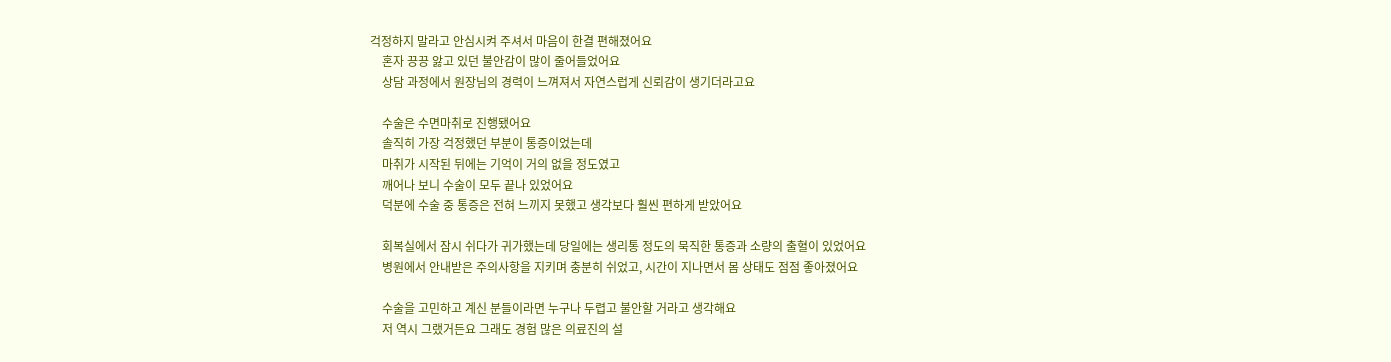걱정하지 말라고 안심시켜 주셔서 마음이 한결 편해졌어요
    혼자 끙끙 앓고 있던 불안감이 많이 줄어들었어요
    상담 과정에서 원장님의 경력이 느껴져서 자연스럽게 신뢰감이 생기더라고요

    수술은 수면마취로 진행됐어요
    솔직히 가장 걱정했던 부분이 통증이었는데
    마취가 시작된 뒤에는 기억이 거의 없을 정도였고
    깨어나 보니 수술이 모두 끝나 있었어요
    덕분에 수술 중 통증은 전혀 느끼지 못했고 생각보다 훨씬 편하게 받았어요

    회복실에서 잠시 쉬다가 귀가했는데 당일에는 생리통 정도의 묵직한 통증과 소량의 출혈이 있었어요
    병원에서 안내받은 주의사항을 지키며 충분히 쉬었고, 시간이 지나면서 몸 상태도 점점 좋아졌어요

    수술을 고민하고 계신 분들이라면 누구나 두렵고 불안할 거라고 생각해요
    저 역시 그랬거든요 그래도 경험 많은 의료진의 설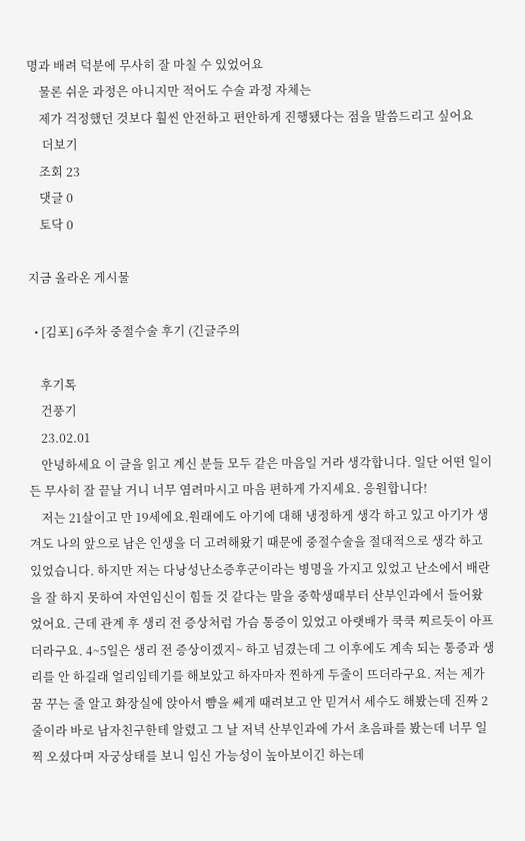명과 배려 덕분에 무사히 잘 마칠 수 있었어요
    물론 쉬운 과정은 아니지만 적어도 수술 과정 자체는
    제가 걱정했던 것보다 훨씬 안전하고 편안하게 진행됐다는 점을 말씀드리고 싶어요
     더보기
    조회 23
    댓글 0
    토닥 0

지금 올라온 게시물

  • [김포] 6주차 중절수술 후기 (긴글주의

    후기톡
    건풍기
    23.02.01
    안녕하세요 이 글을 읽고 계신 분들 모두 같은 마음일 거라 생각합니다. 일단 어떤 일이든 무사히 잘 끝날 거니 너무 염려마시고 마음 편하게 가지세요. 응원합니다!
    저는 21살이고 만 19세에요.원래에도 아기에 대해 냉정하게 생각 하고 있고 아기가 생겨도 나의 앞으로 남은 인생을 더 고려해왔기 때문에 중절수술을 절대적으로 생각 하고 있었습니다. 하지만 저는 다낭성난소증후군이라는 병명을 가지고 있었고 난소에서 배란을 잘 하지 못하여 자연임신이 힘들 것 같다는 말을 중학생때부터 산부인과에서 들어왔었어요. 근데 관계 후 생리 전 증상처럼 가슴 통증이 있었고 아랫배가 쿡쿡 찌르듯이 아프더라구요. 4~5일은 생리 전 증상이겠지~ 하고 넘겼는데 그 이후에도 계속 되는 통증과 생리를 안 하길래 얼리임테기를 해보았고 하자마자 찐하게 두줄이 뜨더라구요. 저는 제가 꿈 꾸는 줄 알고 화장실에 앉아서 뺨을 쎄게 때려보고 안 믿겨서 세수도 해봤는데 진짜 2줄이라 바로 남자친구한테 알렸고 그 날 저녁 산부인과에 가서 초음파를 봤는데 너무 일찍 오셨다며 자궁상태를 보니 임신 가능성이 높아보이긴 하는데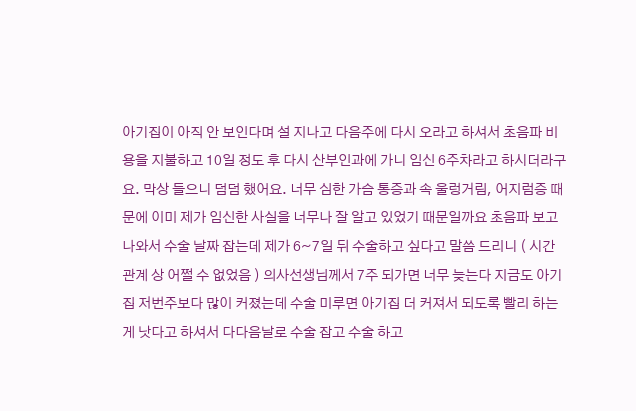아기집이 아직 안 보인다며 설 지나고 다음주에 다시 오라고 하셔서 초음파 비용을 지불하고 10일 정도 후 다시 산부인과에 가니 임신 6주차라고 하시더라구요. 막상 들으니 덤덤 했어요. 너무 심한 가슴 통증과 속 울렁거림, 어지럼증 때문에 이미 제가 임신한 사실을 너무나 잘 알고 있었기 때문일까요 초음파 보고 나와서 수술 날짜 잡는데 제가 6~7일 뒤 수술하고 싶다고 말씀 드리니 ( 시간관계 상 어쩔 수 없었음 ) 의사선생님께서 7주 되가면 너무 늦는다 지금도 아기집 저번주보다 많이 커졌는데 수술 미루면 아기집 더 커져서 되도록 빨리 하는게 낫다고 하셔서 다다음날로 수술 잡고 수술 하고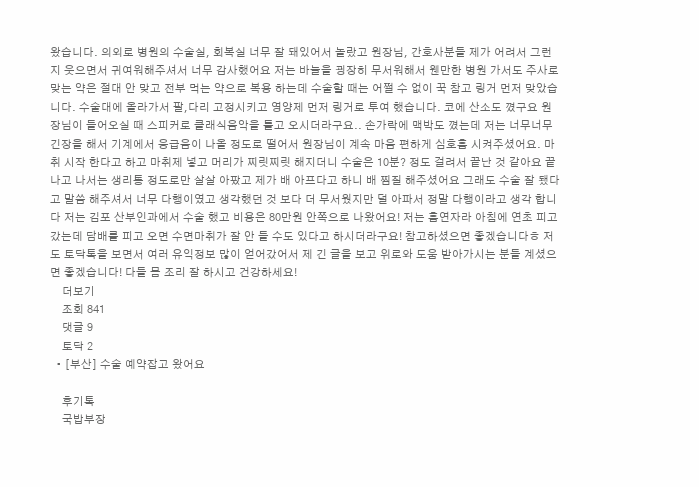왔습니다. 의외로 병원의 수술실, 회복실 너무 잘 돼있어서 놀랐고 원장님, 간호사분들 제가 어려서 그런지 웃으면서 귀여워해주셔서 너무 감사했어요 저는 바늘을 굉장히 무서워해서 웬만한 병원 가서도 주사로 맞는 약은 절대 안 맞고 전부 먹는 약으로 복용 하는데 수술할 때는 어쩔 수 없이 꾹 참고 링거 먼저 맞았습니다. 수술대에 올라가서 팔,다리 고정시키고 영양제 먼저 링거로 투여 했습니다. 코에 산소도 꼈구요 원장님이 들어오실 때 스피커로 클래식음악을 틀고 오시더라구요.. 손가락에 맥박도 꼈는데 저는 너무너무 긴장을 해서 기계에서 응급음이 나올 정도로 떨어서 원장님이 계속 마음 편하게 심호흡 시켜주셨어요. 마취 시작 한다고 하고 마취제 넣고 머리가 찌릿찌릿 해지더니 수술은 10분? 정도 걸려서 끝난 것 같아요 끝나고 나서는 생리통 정도로만 살살 아팠고 제가 배 아프다고 하니 배 찜질 해주셨어요 그래도 수술 잘 됐다고 말씀 해주셔서 너무 다행이였고 생각했던 것 보다 더 무서웠지만 덜 아파서 정말 다행이라고 생각 합니다 저는 김포 산부인과에서 수술 했고 비용은 80만원 안쪽으로 나왔어요! 저는 흡연자라 아침에 연초 피고 갔는데 담배를 피고 오면 수면마취가 잘 안 들 수도 있다고 하시더라구요! 참고하셨으면 좋겠습니다ㅎ 저도 토닥톡을 보면서 여러 유익정보 많이 얻어갔어서 제 긴 글을 보고 위로와 도움 받아가시는 분들 계셨으면 좋겠습니다! 다들 몸 조리 잘 하시고 건강하세요!
    더보기
    조회 841
    댓글 9
    토닥 2
  • [부산] 수술 예약잡고 왔어요

    후기톡
    국밥부장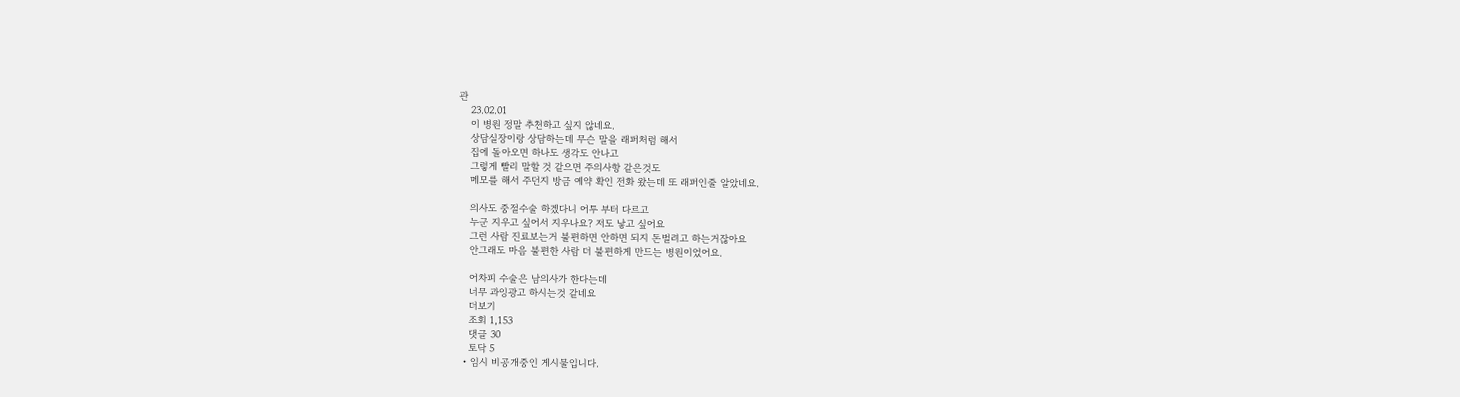관
    23.02.01
    이 병원 정말 추천하고 싶지 않네요.
    상담실장이랑 상담하는데 무슨 말을 래퍼처럼 해서
    집에 돌아오면 하나도 생각도 안나고
    그렇게 빨리 말할 것 같으면 주의사항 같은것도
    메모를 해서 주던지 방금 예약 확인 전화 왔는데 또 래퍼인줄 알았네요.

    의사도 중절수술 하겠다니 어투 부터 다르고
    누군 지우고 싶어서 지우나요? 저도 낳고 싶어요
    그런 사람 진료보는거 불편하면 안하면 되지 돈벌려고 하는거잖아요
    안그래도 마음 불편한 사람 더 불편하게 만드는 병원이었어요.

    어차피 수술은 남의사가 한다는데
    너무 과잉광고 하시는것 같네요
    더보기
    조회 1,153
    댓글 30
    토닥 5
  • 임시 비공개중인 게시물입니다.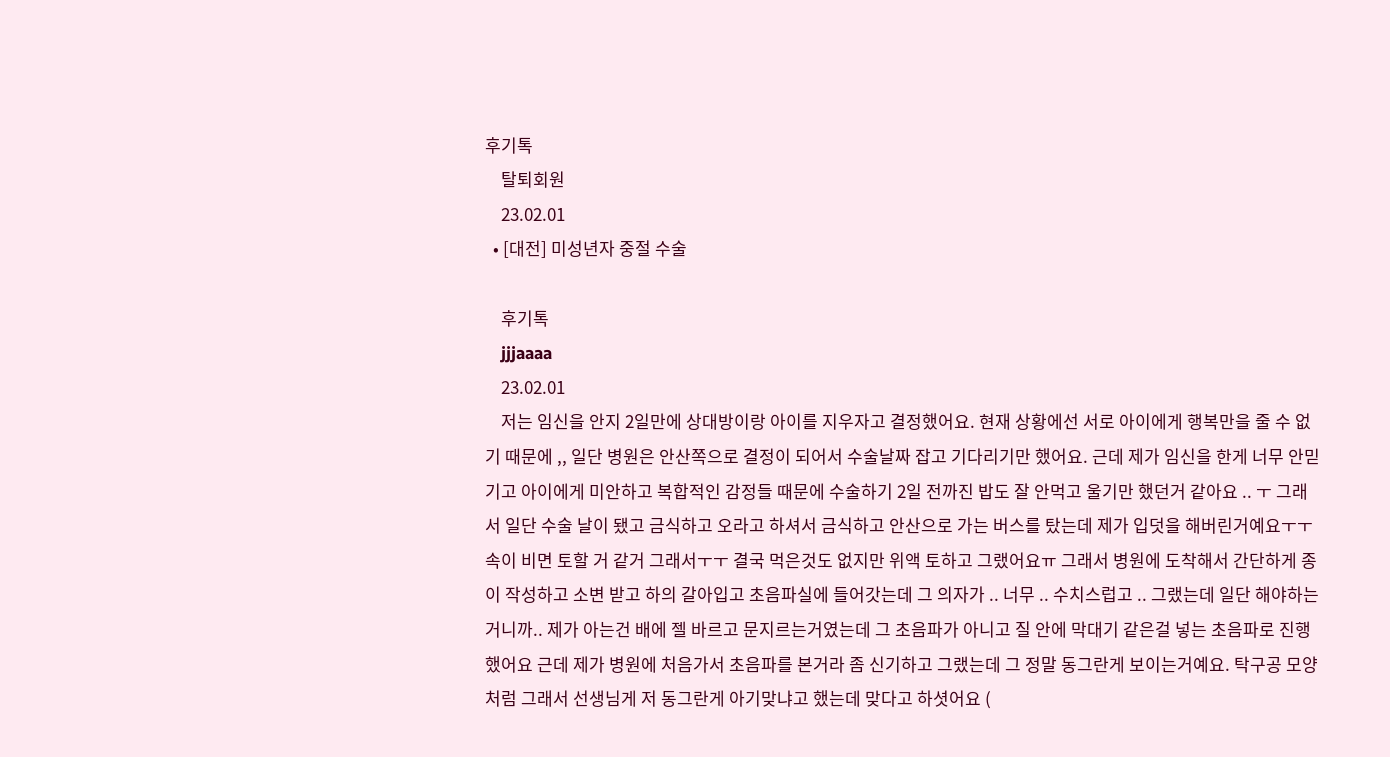후기톡
    탈퇴회원
    23.02.01
  • [대전] 미성년자 중절 수술

    후기톡
    jjjaaaa
    23.02.01
    저는 임신을 안지 2일만에 상대방이랑 아이를 지우자고 결정했어요. 현재 상황에선 서로 아이에게 행복만을 줄 수 없기 때문에 ,, 일단 병원은 안산쪽으로 결정이 되어서 수술날짜 잡고 기다리기만 했어요. 근데 제가 임신을 한게 너무 안믿기고 아이에게 미안하고 복합적인 감정들 때문에 수술하기 2일 전까진 밥도 잘 안먹고 울기만 했던거 같아요 .. ㅜ 그래서 일단 수술 날이 됐고 금식하고 오라고 하셔서 금식하고 안산으로 가는 버스를 탔는데 제가 입덧을 해버린거예요ㅜㅜ 속이 비면 토할 거 같거 그래서ㅜㅜ 결국 먹은것도 없지만 위액 토하고 그랬어요ㅠ 그래서 병원에 도착해서 간단하게 종이 작성하고 소변 받고 하의 갈아입고 초음파실에 들어갓는데 그 의자가 .. 너무 .. 수치스럽고 .. 그랬는데 일단 해야하는 거니까.. 제가 아는건 배에 젤 바르고 문지르는거였는데 그 초음파가 아니고 질 안에 막대기 같은걸 넣는 초음파로 진행했어요 근데 제가 병원에 처음가서 초음파를 본거라 좀 신기하고 그랬는데 그 정말 동그란게 보이는거예요. 탁구공 모양처럼 그래서 선생님게 저 동그란게 아기맞냐고 했는데 맞다고 하셧어요 (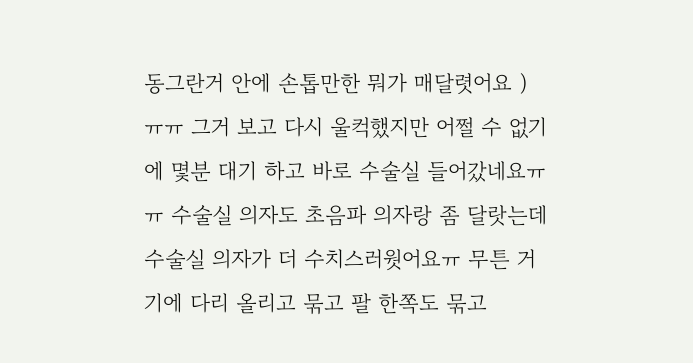동그란거 안에 손톱만한 뭐가 매달렷어요 ) ㅠㅠ 그거 보고 다시 울컥했지만 어쩔 수 없기에 몇분 대기 하고 바로 수술실 들어갔네요ㅠㅠ 수술실 의자도 초음파 의자랑 좀 달랏는데 수술실 의자가 더 수치스러웟어요ㅠ 무튼 거기에 다리 올리고 묶고 팔 한쪽도 묶고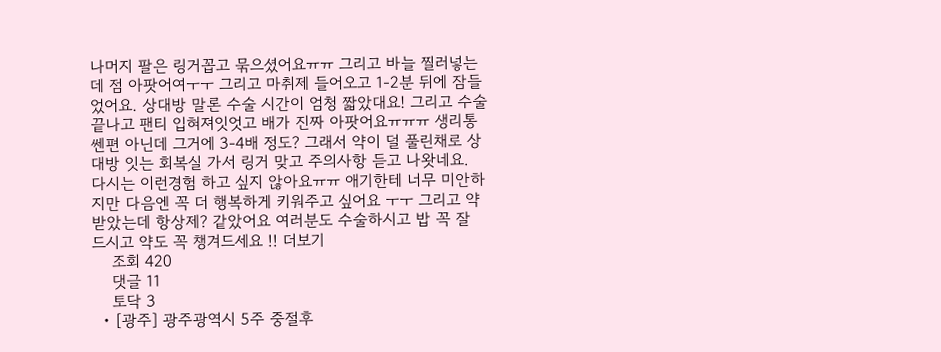나머지 팔은 링거꼽고 묶으셨어요ㅠㅠ 그리고 바늘 찔러넣는데 점 아팟어여ㅜㅜ 그리고 마취제 들어오고 1-2분 뒤에 잠들었어요. 상대방 말론 수술 시간이 엄청 짧았대요! 그리고 수술 끝나고 팬티 입혀져잇엇고 배가 진짜 아팟어요ㅠㅠㅠ 생리통 쎈편 아닌데 그거에 3-4배 정도? 그래서 약이 덜 풀린채로 상대방 잇는 회복실 가서 링거 맞고 주의사항 듣고 나왓네요. 다시는 이런경험 하고 싶지 않아요ㅠㅠ 애기한테 너무 미안하지만 다음엔 꼭 더 행복하게 키워주고 싶어요 ㅜㅜ 그리고 약 받았는데 항상제? 같았어요 여러분도 수술하시고 밥 꼭 잘 드시고 약도 꼭 챙겨드세요 !! 더보기
    조회 420
    댓글 11
    토닥 3
  • [광주] 광주광역시 5주 중절후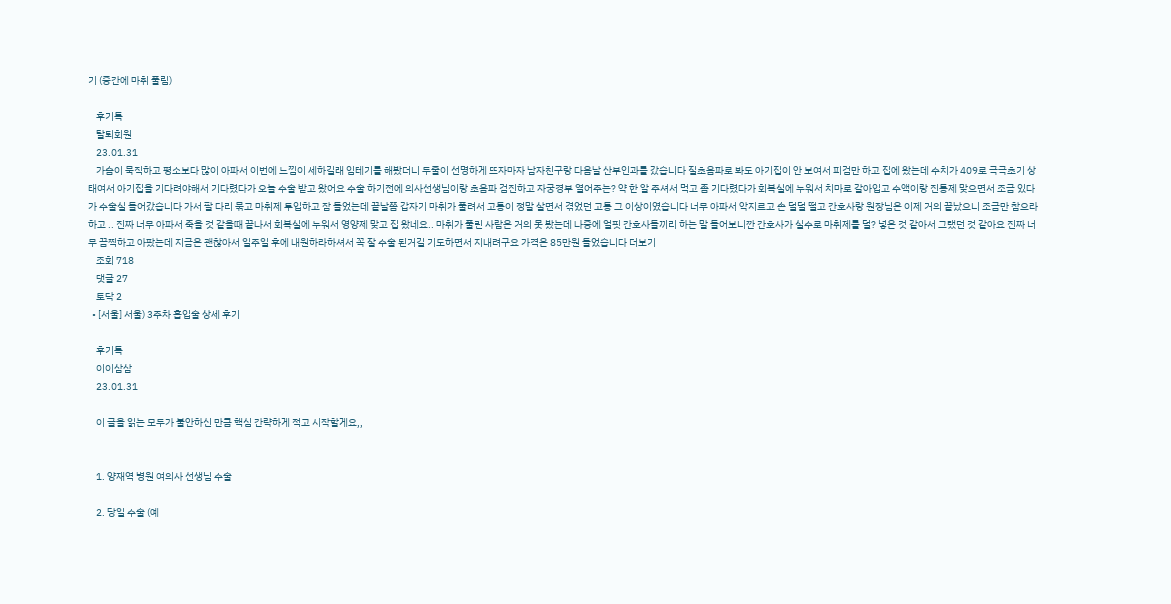기 (중간에 마취 풀림)

    후기톡
    탈퇴회원
    23.01.31
    가슴이 묵직하고 평소보다 많이 아파서 이번에 느낌이 세하길래 임테기를 해봤더니 두줄이 선명하게 뜨자마자 남자친구랑 다음날 산부인과를 갔습니다 질초음파로 봐도 아기집이 안 보여서 피검만 하고 집에 왔는데 수치가 409로 극극초기 상태여서 아기집을 기다려야해서 기다렸다가 오늘 수술 받고 왔어요 수술 하기전에 의사선생님이랑 초음파 검진하고 자궁경부 열어주는? 약 한 알 주셔서 먹고 좀 기다렸다가 회복실에 누워서 치마로 갈아입고 수액이랑 진통제 맞으면서 조금 있다가 수술실 들어갔습니다 가서 팔 다리 묶고 마취제 투입하고 잠 들었는데 끝날쯤 갑자기 마취가 풀려서 고통이 정말 살면서 겪었던 고통 그 이상이였습니다 너무 아파서 악지르고 손 덜덜 떨고 간호사랑 원장님은 이제 거의 끝났으니 조금만 참으라하고 .. 진짜 너무 아파서 죽을 것 같을때 끝나서 회복실에 누워서 영양제 맞고 집 왔네요.. 마취가 풀린 사람은 거의 못 봤는데 나중에 얼핏 간호사들끼리 하는 말 들어보니깐 간호사가 실수로 마취제를 덜? 넣은 것 같아서 그랬던 것 같아요 진짜 너무 끔찍하고 아팠는데 지금은 괜찮아서 일주일 후에 내원하라하셔서 꼭 잘 수술 된거길 기도하면서 지내려구요 가격은 85만원 들었습니다 더보기
    조회 718
    댓글 27
    토닥 2
  • [서울] 서울) 3주차 흡입술 상세 후기

    후기톡
    이이삼삼
    23.01.31

    이 글을 읽는 모두가 불안하신 만큼 핵심 간략하게 적고 시작할게요,,


    1. 양재역 병원 여의사 선생님 수술

    2. 당일 수술 (예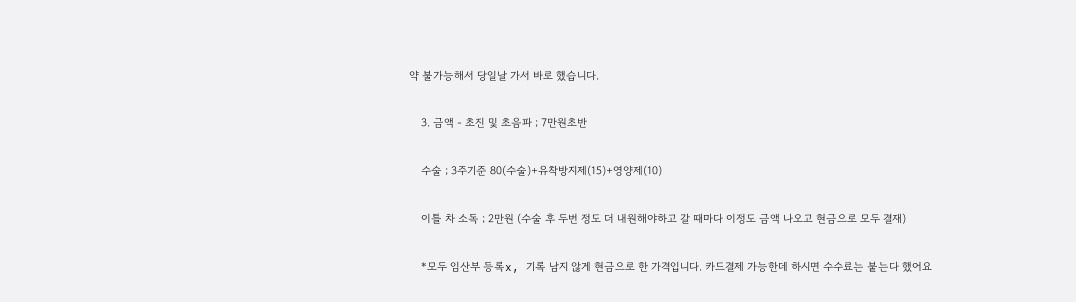약 불가능해서 당일날 가서 바로 했습니다.

    3. 금액 - 초진 및 초음파 ; 7만원초반

    수술 ; 3주기준 80(수술)+유착방지제(15)+영양제(10)

    이틀 차 소독 ; 2만원 (수술 후 두번 정도 더 내원해야하고 갈 때마다 이정도 금액 나오고 현금으로 모두 결재)

    *모두 임산부 등록x, 기록 남지 않게 현금으로 한 가격입니다. 카드결제 가능한데 하시면 수수료는 붙는다 했어요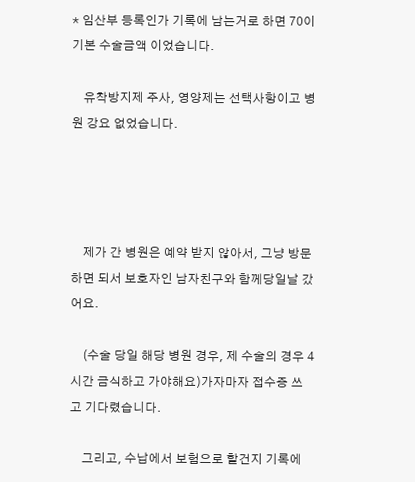* 임산부 등록인가 기록에 남는거로 하면 70이 기본 수술금액 이었습니다.

    유착방지제 주사, 영양제는 선택사항이고 병원 강요 없었습니다.




    제가 간 병원은 예약 받지 않아서, 그냥 방문하면 되서 보호자인 남자친구와 함께당일날 갔어요.

    (수술 당일 해당 병원 경우, 제 수술의 경우 4시간 금식하고 가야해요)가자마자 접수증 쓰고 기다렸습니다.

    그리고, 수납에서 보험으로 할건지 기록에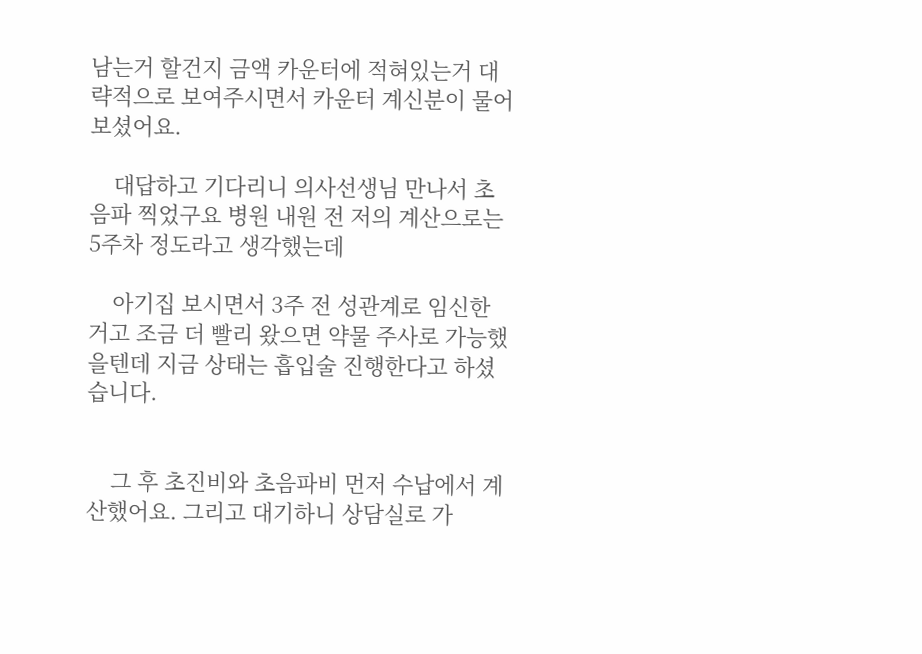남는거 할건지 금액 카운터에 적혀있는거 대략적으로 보여주시면서 카운터 계신분이 물어보셨어요.

    대답하고 기다리니 의사선생님 만나서 초음파 찍었구요 병원 내원 전 저의 계산으로는 5주차 정도라고 생각했는데

    아기집 보시면서 3주 전 성관계로 임신한 거고 조금 더 빨리 왔으면 약물 주사로 가능했을텐데 지금 상태는 흡입술 진행한다고 하셨습니다.


    그 후 초진비와 초음파비 먼저 수납에서 계산했어요. 그리고 대기하니 상담실로 가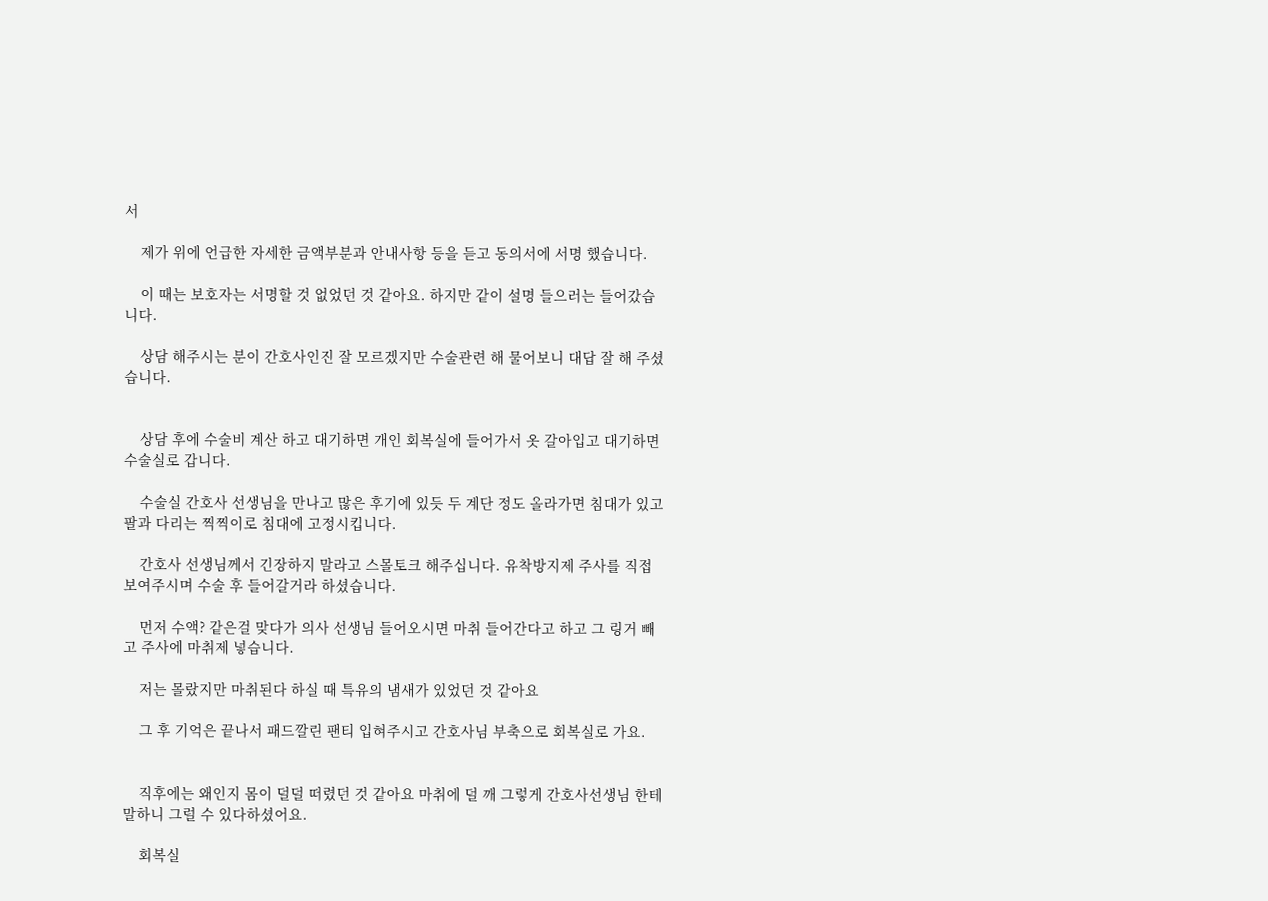서

    제가 위에 언급한 자세한 금액부분과 안내사항 등을 듣고 동의서에 서명 했습니다.

    이 때는 보호자는 서명할 것 없었던 것 같아요. 하지만 같이 설명 들으러는 들어갔습니다.

    상담 해주시는 분이 간호사인진 잘 모르겠지만 수술관련 해 물어보니 대답 잘 해 주셨습니다.


    상담 후에 수술비 계산 하고 대기하면 개인 회복실에 들어가서 옷 갈아입고 대기하면 수술실로 갑니다.

    수술실 간호사 선생님을 만나고 많은 후기에 있듯 두 계단 정도 올라가면 침대가 있고 팔과 다리는 찍찍이로 침대에 고정시킵니다.

    간호사 선생님께서 긴장하지 말라고 스몰토크 해주십니다. 유착방지제 주사를 직접 보여주시며 수술 후 들어갈거라 하셨습니다.

    먼저 수액? 같은걸 맞다가 의사 선생님 들어오시면 마취 들어간다고 하고 그 링거 빼고 주사에 마취제 넣습니다.

    저는 몰랐지만 마취된다 하실 때 특유의 냄새가 있었던 것 같아요

    그 후 기억은 끝나서 패드깔린 팬티 입혀주시고 간호사님 부축으로 회복실로 가요.


    직후에는 왜인지 몸이 덜덜 떠렸던 것 같아요 마취에 덜 깨 그렇게 간호사선생님 한테 말하니 그럴 수 있다하셨어요.

    회복실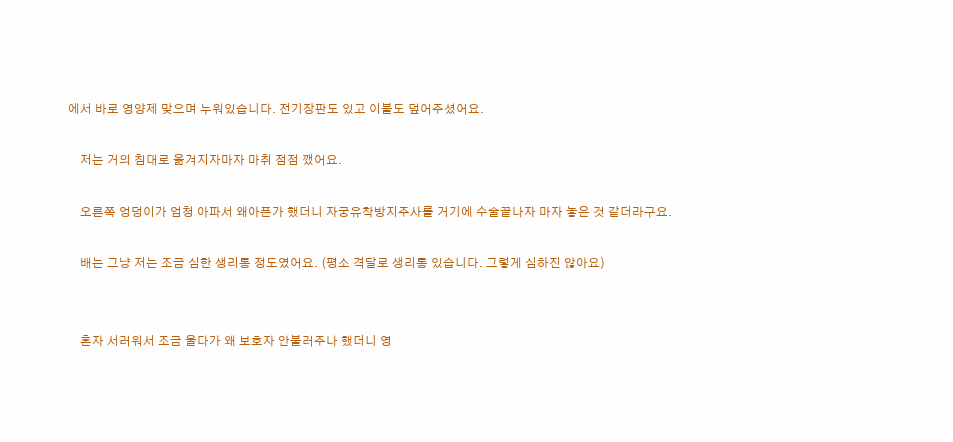에서 바로 영양제 맞으며 누워있습니다. 전기장판도 있고 이불도 덮어주셨어요.

    저는 거의 침대로 옮겨지자마자 마취 점점 깼어요.

    오른쪽 엉덩이가 엄청 아파서 왜아픈가 했더니 자궁유착방지주사를 거기에 수술끝나자 마자 놓은 것 같더라구요.

    배는 그냥 저는 조금 심한 생리통 정도였어요. (평소 격달로 생리통 있습니다. 그렇게 심하진 않아요)


    혼자 서러워서 조금 울다가 왜 보호자 안불러주나 했더니 영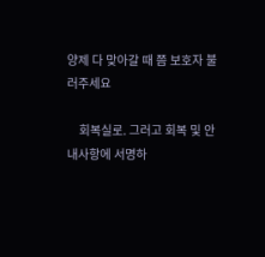양제 다 맞아갈 때 쯤 보호자 불러주세요

    회복실로. 그러고 회복 및 안내사항에 서명하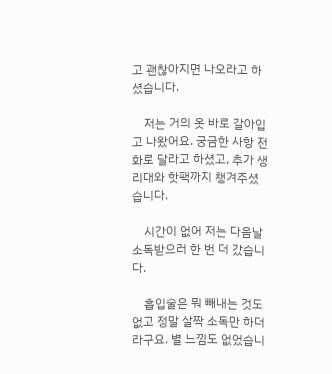고 괜찮아지면 나오라고 하셨습니다.

    저는 거의 옷 바로 갈아입고 나왔어요. 궁금한 사항 전화로 달라고 하셨고, 추가 생리대와 핫팩까지 챙겨주셨습니다.

    시간이 없어 저는 다음날 소독받으러 한 번 더 갔습니다.

    흡입술은 뭐 빼내는 것도 없고 정말 살짝 소독만 하더라구요. 별 느낌도 없었습니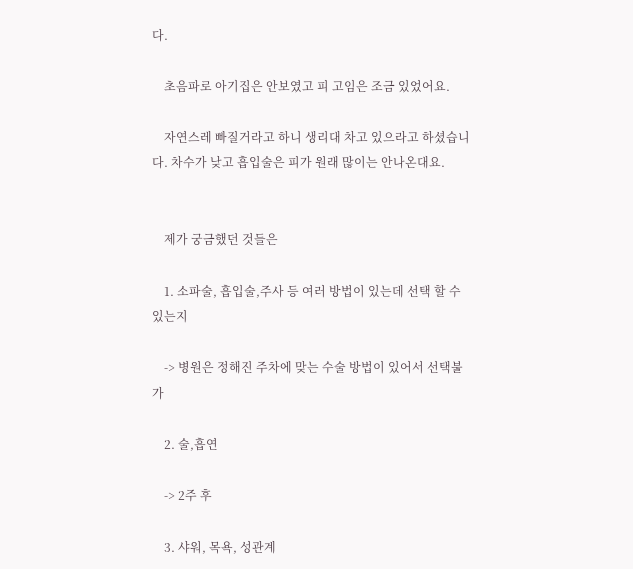다.

    초음파로 아기집은 안보였고 피 고임은 조금 있었어요.

    자연스레 빠질거라고 하니 생리대 차고 있으라고 하셨습니다. 차수가 낮고 흡입술은 피가 원래 많이는 안나온대요.


    제가 궁금했던 것들은

    1. 소파술, 흡입술,주사 등 여러 방법이 있는데 선택 할 수 있는지

    -> 병원은 정해진 주차에 맞는 수술 방법이 있어서 선택불가

    2. 술,흡연

    -> 2주 후

    3. 샤워, 목욕, 성관계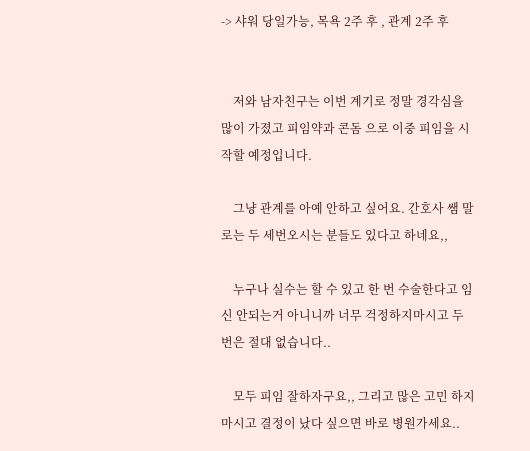-> 샤워 당일가능, 목욕 2주 후 , 관계 2주 후


    저와 남자친구는 이번 계기로 정말 경각심을 많이 가졌고 피임약과 콘돔 으로 이중 피임을 시작할 예정입니다.

    그냥 관계를 아예 안하고 싶어요. 간호사 쌤 말로는 두 세번오시는 분들도 있다고 하네요,,

    누구나 실수는 할 수 있고 한 번 수술한다고 임신 안되는거 아니니까 너무 걱정하지마시고 두 번은 절대 없습니다..

    모두 피임 잘하자구요,, 그리고 많은 고민 하지마시고 결정이 났다 싶으면 바로 병원가세요..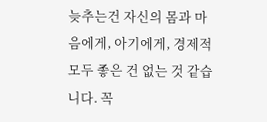늦추는건 자신의 몸과 마음에게, 아기에게, 경제적 모두 좋은 건 없는 것 같습니다. 꼭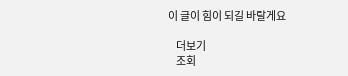이 글이 힘이 되길 바랄게요

    더보기
    조회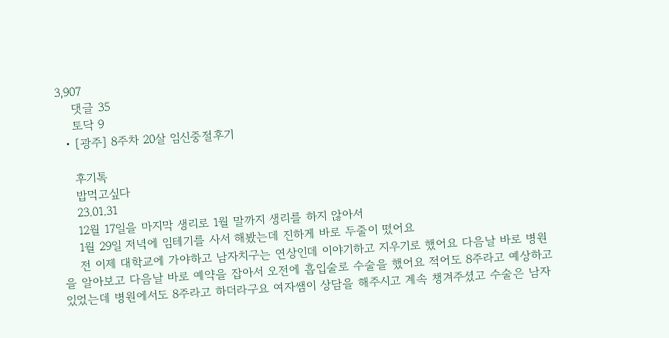3,907
    댓글 35
    토닥 9
  • [광주] 8주차 20살 임신중절후기

    후기톡
    밥먹고싶다
    23.01.31
    12월 17일을 마지막 생리로 1월 말까지 생리를 하지 않아서
    1월 29일 저녁에 임테기를 사서 해봤는데 진하게 바로 두줄이 떴어요
    전 이제 대학교에 가야하고 남자치구는 연상인데 이야기하고 지우기로 했어요 다음날 바로 병원을 알아보고 다음날 바로 예약을 잡아서 오전에 흡입술로 수술을 했어요 적어도 8주라고 예상하고 있었는데 병원에서도 8주라고 하더라구요 여자쌤이 상담을 해주시고 계속 챙겨주셨고 수술은 남자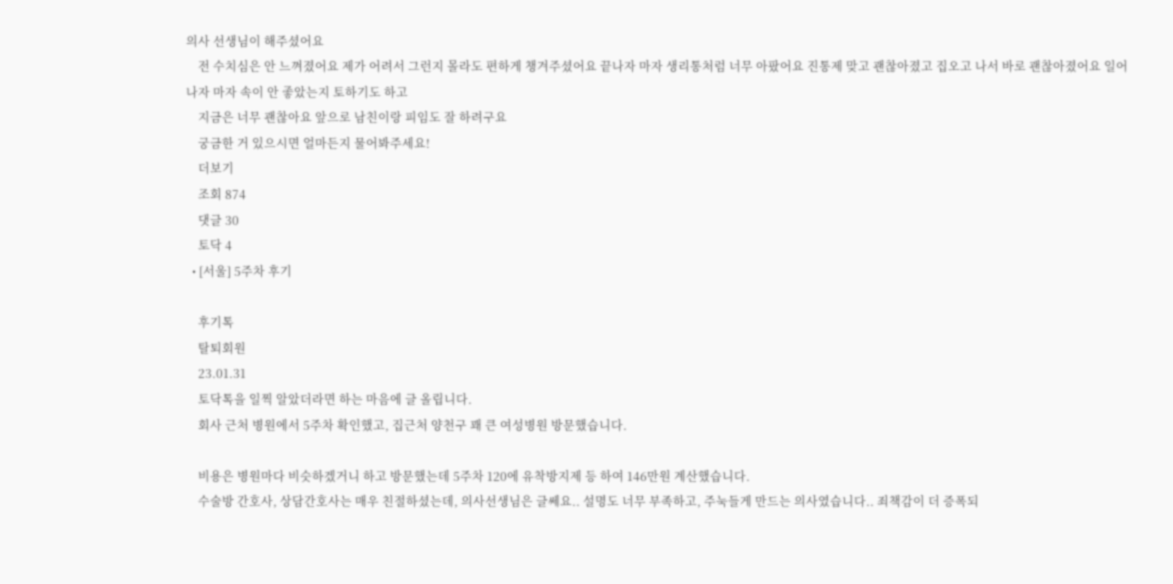의사 선생님이 해주셨어요
    전 수치심은 안 느껴졌어요 제가 어려서 그런지 몰라도 편하게 챙겨주셨어요 끝나자 마자 생리통처럼 너무 아팠어요 진통제 맞고 괜찮아졌고 집오고 나서 바로 괜찮아졌어요 일어나자 마자 속이 안 좋았는지 토하기도 하고
    지금은 너무 괜찮아요 앞으로 남친이랑 피임도 잘 하려구요
    궁금한 거 있으시면 얼마든지 물어봐주세요!
    더보기
    조회 874
    댓글 30
    토닥 4
  • [서울] 5주차 후기

    후기톡
    탈퇴회원
    23.01.31
    토닥톡을 일찍 알았더라면 하는 마음에 글 올립니다.
    회사 근처 병원에서 5주차 확인했고, 집근처 양천구 꽤 큰 여성병원 방문했습니다.

    비용은 병원마다 비슷하겠거니 하고 방문했는데 5주차 120에 유착방지제 등 하여 146만원 계산했습니다.
    수술방 간호사, 상담간호사는 매우 친절하셨는데, 의사선생님은 글쎄요.. 설명도 너무 부족하고, 주눅들게 만드는 의사였습니다.. 죄책감이 더 증폭되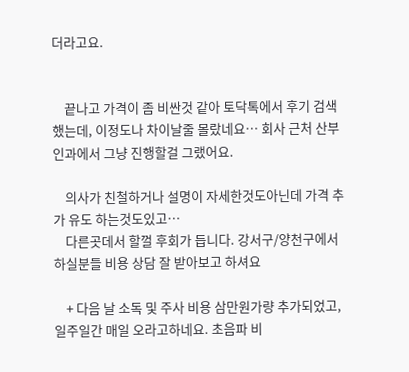더라고요.


    끝나고 가격이 좀 비싼것 같아 토닥톡에서 후기 검색했는데, 이정도나 차이날줄 몰랐네요… 회사 근처 산부인과에서 그냥 진행할걸 그랬어요.

    의사가 친철하거나 설명이 자세한것도아닌데 가격 추가 유도 하는것도있고…
    다른곳데서 할껄 후회가 듭니다. 강서구/양천구에서 하실분들 비용 상담 잘 받아보고 하셔요

    + 다음 날 소독 및 주사 비용 삼만원가량 추가되었고, 일주일간 매일 오라고하네요. 초음파 비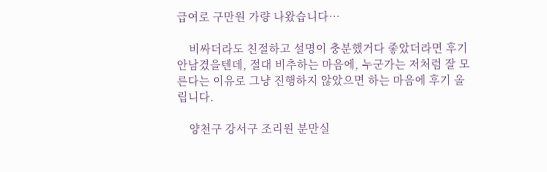급여로 구만원 가량 나왔습니다…

    비싸더라도 친절하고 설명이 충분했거다 좋았더라면 후기 안남겼을텐데, 절대 비추하는 마음에, 누군가는 저처럼 잘 모른다는 이유로 그냥 진행하지 않았으면 하는 마음에 후기 올립니다.

    양천구 강서구 조리원 분만실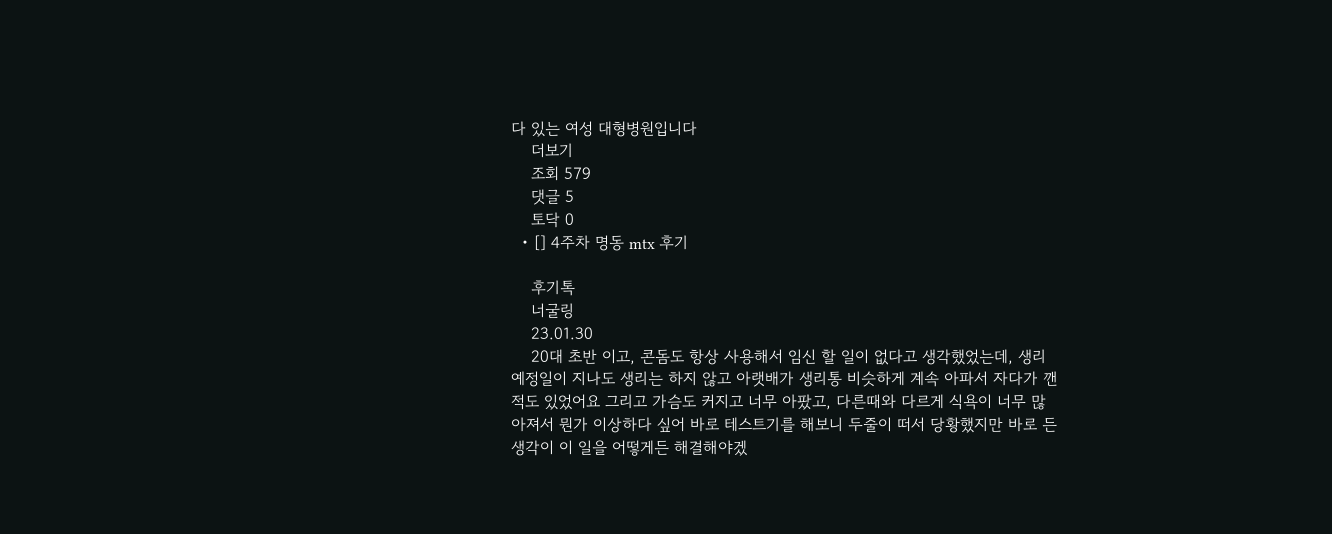다 있는 여성 대형병원입니다
    더보기
    조회 579
    댓글 5
    토닥 0
  • [] 4주차 명동 mtx 후기

    후기톡
    너굴링
    23.01.30
    20대 초반 이고, 콘돔도 항상 사용해서 임신 할 일이 없다고 생각했었는데, 생리 예정일이 지나도 생리는 하지 않고 아랫배가 생리통 비슷하게 계속 아파서 자다가 깬 적도 있었어요 그리고 가슴도 커지고 너무 아팠고, 다른때와 다르게 식욕이 너무 많아져서 뭔가 이상하다 싶어 바로 테스트기를 해보니 두줄이 떠서 당황했지만 바로 든 생각이 이 일을 어떻게든 해결해야겠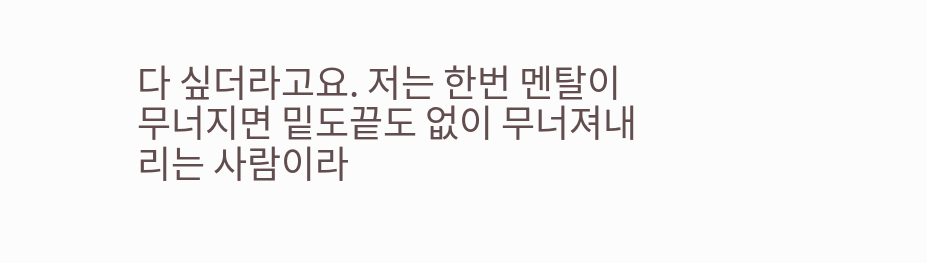다 싶더라고요. 저는 한번 멘탈이 무너지면 밑도끝도 없이 무너져내리는 사람이라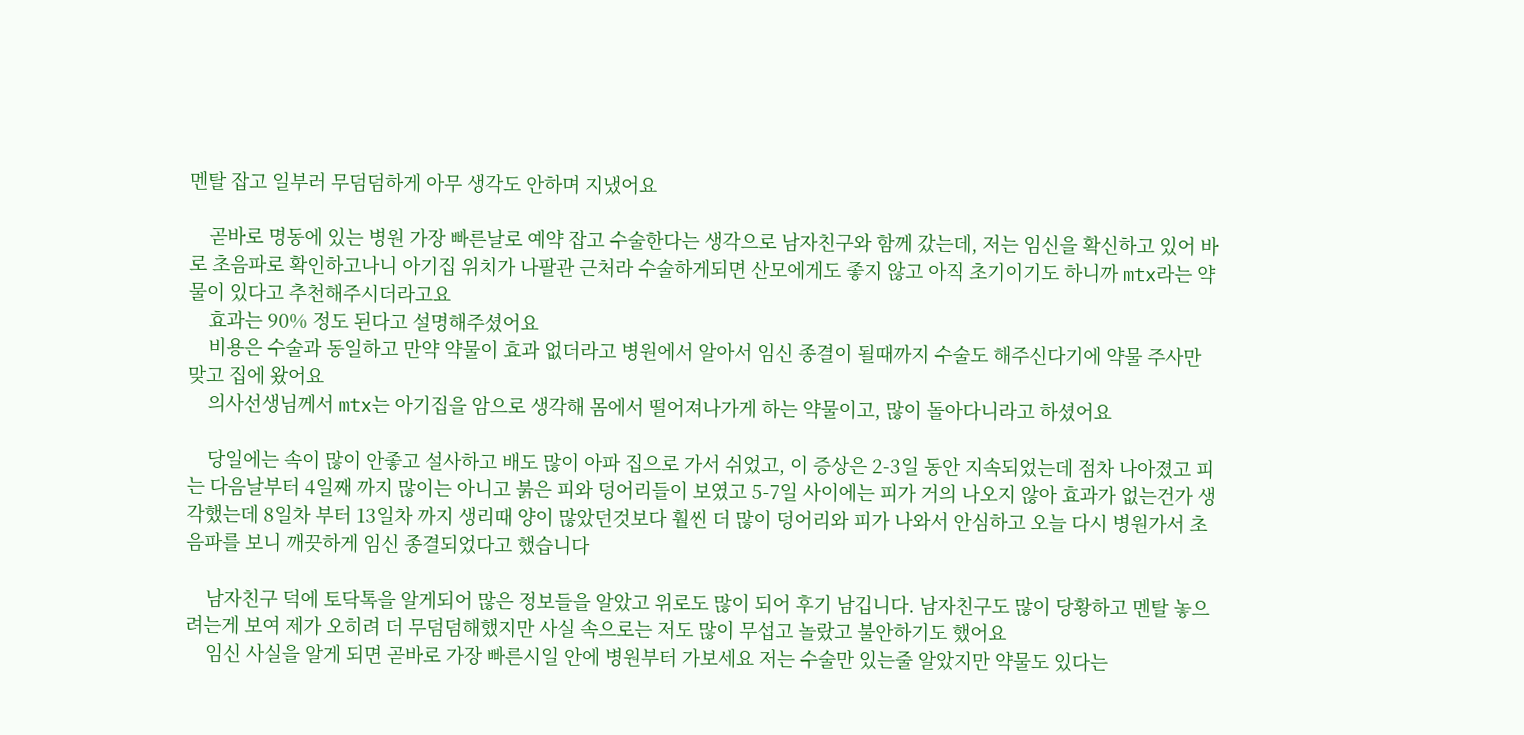멘탈 잡고 일부러 무덤덤하게 아무 생각도 안하며 지냈어요

    곧바로 명동에 있는 병원 가장 빠른날로 예약 잡고 수술한다는 생각으로 남자친구와 함께 갔는데, 저는 임신을 확신하고 있어 바로 초음파로 확인하고나니 아기집 위치가 나팔관 근처라 수술하게되면 산모에게도 좋지 않고 아직 초기이기도 하니까 mtx라는 약물이 있다고 추천해주시더라고요
    효과는 90% 정도 된다고 설명해주셨어요
    비용은 수술과 동일하고 만약 약물이 효과 없더라고 병원에서 알아서 임신 종결이 될때까지 수술도 해주신다기에 약물 주사만 맞고 집에 왔어요
    의사선생님께서 mtx는 아기집을 암으로 생각해 몸에서 떨어져나가게 하는 약물이고, 많이 돌아다니라고 하셨어요

    당일에는 속이 많이 안좋고 설사하고 배도 많이 아파 집으로 가서 쉬었고, 이 증상은 2-3일 동안 지속되었는데 점차 나아졌고 피는 다음날부터 4일째 까지 많이는 아니고 붉은 피와 덩어리들이 보였고 5-7일 사이에는 피가 거의 나오지 않아 효과가 없는건가 생각했는데 8일차 부터 13일차 까지 생리때 양이 많았던것보다 훨씬 더 많이 덩어리와 피가 나와서 안심하고 오늘 다시 병원가서 초음파를 보니 깨끗하게 임신 종결되었다고 했습니다

    남자친구 덕에 토닥톡을 알게되어 많은 정보들을 알았고 위로도 많이 되어 후기 남깁니다. 남자친구도 많이 당황하고 멘탈 놓으려는게 보여 제가 오히려 더 무덤덤해했지만 사실 속으로는 저도 많이 무섭고 놀랐고 불안하기도 했어요
    임신 사실을 알게 되면 곧바로 가장 빠른시일 안에 병원부터 가보세요 저는 수술만 있는줄 알았지만 약물도 있다는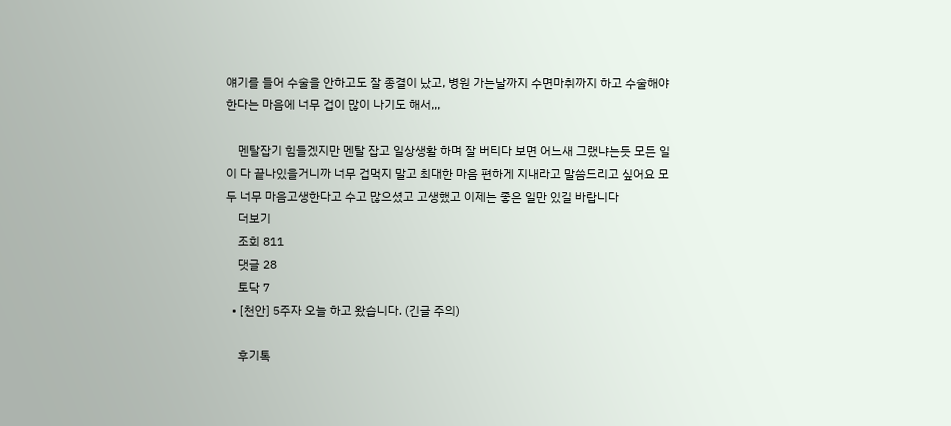얘기를 들어 수술을 안하고도 잘 종결이 났고, 병원 가는날까지 수면마취까지 하고 수술해야한다는 마음에 너무 겁이 많이 나기도 해서,,,

    멘탈잡기 힘들겠지만 멘탈 잡고 일상생활 하며 잘 버티다 보면 어느새 그랬냐는듯 모든 일이 다 끝나있을거니까 너무 겁먹지 말고 최대한 마음 편하게 지내라고 말씀드리고 싶어요 모두 너무 마음고생한다고 수고 많으셨고 고생했고 이제는 좋은 일만 있길 바랍니다
    더보기
    조회 811
    댓글 28
    토닥 7
  • [천안] 5주자 오늘 하고 왔습니다. (긴글 주의)

    후기톡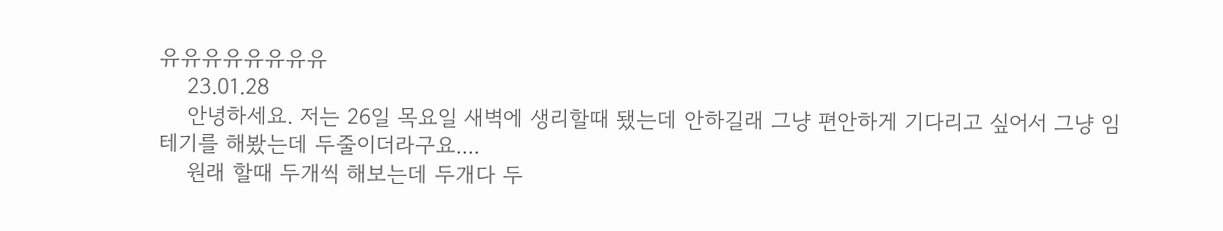유유유유유유유유
    23.01.28
    안녕하세요. 저는 26일 목요일 새벽에 생리할때 됐는데 안하길래 그냥 편안하게 기다리고 싶어서 그냥 임테기를 해봤는데 두줄이더라구요....
    원래 할때 두개씩 해보는데 두개다 두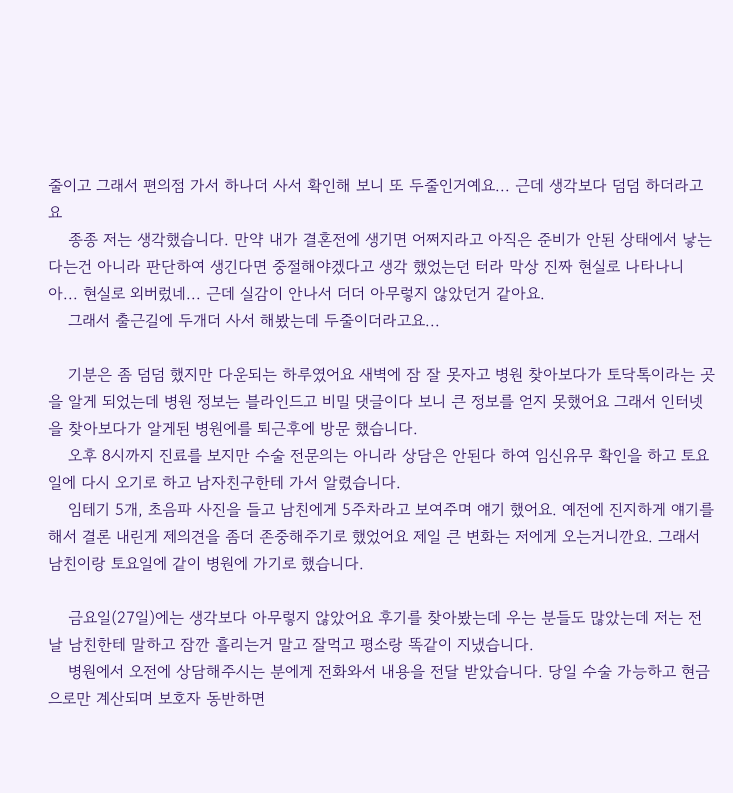줄이고 그래서 편의점 가서 하나더 사서 확인해 보니 또 두줄인거예요... 근데 생각보다 덤덤 하더라고요
    종종 저는 생각했습니다. 만약 내가 결혼전에 생기면 어쩌지라고 아직은 준비가 안된 상태에서 낳는다는건 아니라 판단하여 생긴다면 중절해야겠다고 생각 했었는던 터라 막상 진짜 현실로 나타나니 아... 현실로 외버렀네... 근데 실감이 안나서 더더 아무렇지 않았던거 같아요.
    그래서 출근길에 두개더 사서 해봤는데 두줄이더라고요...

    기분은 좀 덤덤 했지만 다운되는 하루였어요 새벽에 잠 잘 못자고 병원 찾아보다가 토닥톡이라는 곳을 알게 되었는데 병원 정보는 블라인드고 비밀 댓글이다 보니 큰 정보를 얻지 못했어요 그래서 인터넷을 찾아보다가 알게된 병원에를 퇴근후에 방문 했습니다.
    오후 8시까지 진료를 보지만 수술 전문의는 아니라 상담은 안된다 하여 임신유무 확인을 하고 토요일에 다시 오기로 하고 남자친구한테 가서 알렸습니다.
    임테기 5개, 초음파 사진을 들고 남친에게 5주차라고 보여주며 얘기 했어요. 예전에 진지하게 얘기를 해서 결론 내린게 제의견을 좀더 존중해주기로 했었어요 제일 큰 변화는 저에게 오는거니깐요. 그래서 남친이랑 토요일에 같이 병원에 가기로 했습니다.

    금요일(27일)에는 생각보다 아무렇지 않았어요 후기를 찾아봤는데 우는 분들도 많았는데 저는 전날 남친한테 말하고 잠깐 흘리는거 말고 잘먹고 평소랑 똑같이 지냈습니다.
    병원에서 오전에 상담해주시는 분에게 전화와서 내용을 전달 받았습니다. 당일 수술 가능하고 현금으로만 계산되며 보호자 동반하면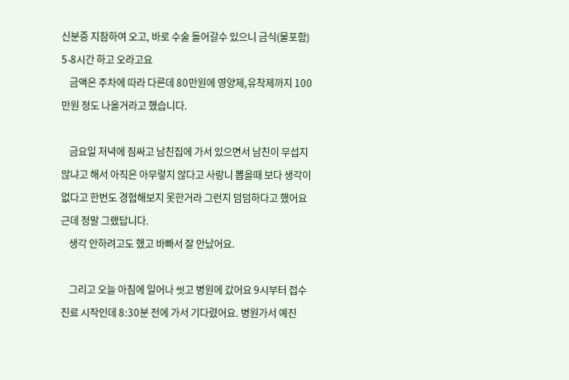신분증 지참하여 오고, 바로 수술 들어갈수 있으니 금식(물포함) 5-8시간 하고 오라고요
    금액은 주차에 따라 다른데 80만원에 영양제,유착제까지 100만원 정도 나올거라고 했습니다.

    금요일 저녁에 짐싸고 남친집에 가서 있으면서 남친이 무섭지 않냐고 해서 아직은 아무렇지 않다고 사랑니 뽑을때 보다 생각이 없다고 한번도 경험해보지 못한거라 그런지 덤덤하다고 했어요 근데 정말 그랬답니다.
    생각 안하려고도 했고 바빠서 잘 안났어요.

    그리고 오늘 아침에 일어나 씻고 병원에 갔어요 9시부터 접수 진료 시작인데 8:30분 전에 가서 기다렸어요. 병원가서 예진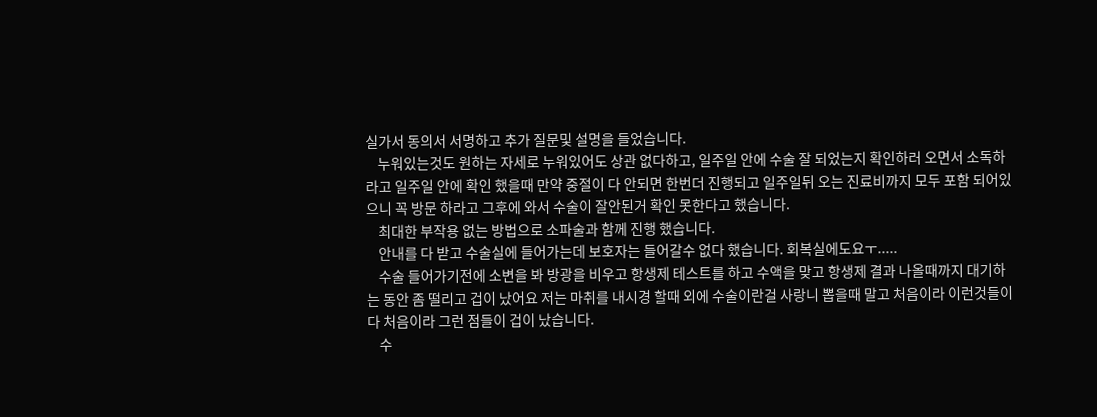실가서 동의서 서명하고 추가 질문및 설명을 들었습니다.
    누워있는것도 원하는 자세로 누워있어도 상관 없다하고, 일주일 안에 수술 잘 되었는지 확인하러 오면서 소독하라고 일주일 안에 확인 했을때 만약 중절이 다 안되면 한번더 진행되고 일주일뒤 오는 진료비까지 모두 포함 되어있으니 꼭 방문 하라고 그후에 와서 수술이 잘안된거 확인 못한다고 했습니다.
    최대한 부작용 없는 방법으로 소파술과 함께 진행 했습니다.
    안내를 다 받고 수술실에 들어가는데 보호자는 들어갈수 없다 했습니다. 회복실에도요ㅜ.....
    수술 들어가기전에 소변을 봐 방광을 비우고 항생제 테스트를 하고 수액을 맞고 항생제 결과 나올때까지 대기하는 동안 좀 떨리고 겁이 났어요 저는 마취를 내시경 할때 외에 수술이란걸 사랑니 뽑을때 말고 처음이라 이런것들이 다 처음이라 그런 점들이 겁이 났습니다.
    수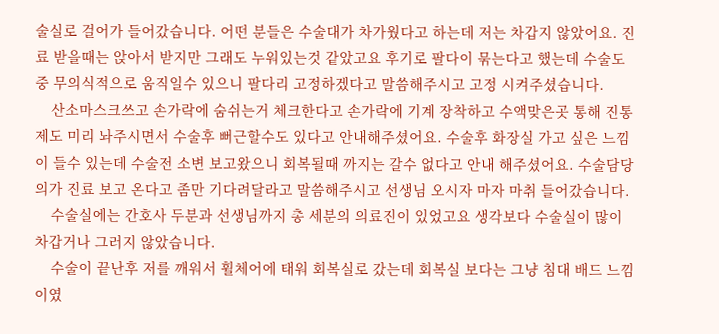술실로 걸어가 들어갔습니다. 어떤 분들은 수술대가 차가웠다고 하는데 저는 차갑지 않았어요. 진료 받을때는 앉아서 받지만 그래도 누워있는것 같았고요 후기로 팔다이 묶는다고 했는데 수술도중 무의식적으로 움직일수 있으니 팔다리 고정하겠다고 말씀해주시고 고정 시켜주셨습니다.
    산소마스크쓰고 손가락에 숨쉬는거 체크한다고 손가락에 기계 장착하고 수액맞은곳 통해 진통제도 미리 놔주시면서 수술후 뻐근할수도 있다고 안내해주셨어요. 수술후 화장실 가고 싶은 느낌이 들수 있는데 수술전 소변 보고왔으니 회복될때 까지는 갈수 없다고 안내 해주셨어요. 수술담당의가 진료 보고 온다고 좀만 기다려달라고 말씀해주시고 선생님 오시자 마자 마취 들어갔습니다.
    수술실에는 간호사 두분과 선생님까지 총 세분의 의료진이 있었고요 생각보다 수술실이 많이 차갑거나 그러지 않았습니다.
    수술이 끝난후 저를 깨워서 휠체어에 태워 회복실로 갔는데 회복실 보다는 그냥 침대 배드 느낌이였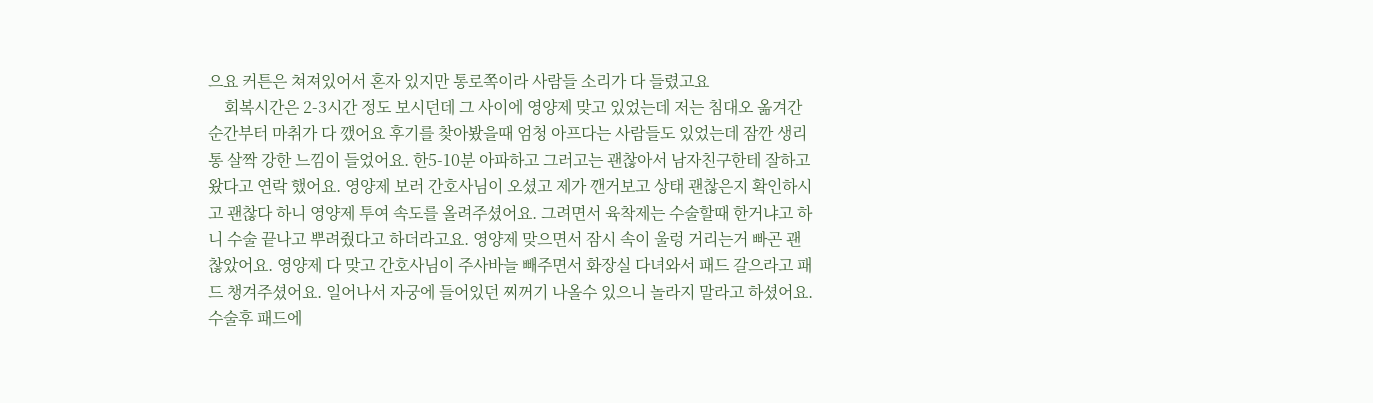으요 커튼은 쳐져있어서 혼자 있지만 통로쪽이라 사람들 소리가 다 들렸고요
    회복시간은 2-3시간 정도 보시던데 그 사이에 영양제 맞고 있었는데 저는 침대오 옮겨간 순간부터 마취가 다 깼어요 후기를 찾아봤을때 엄청 아프다는 사람들도 있었는데 잠깐 생리통 살짝 강한 느낌이 들었어요. 한5-10분 아파하고 그러고는 괜찮아서 남자친구한테 잘하고 왔다고 연락 했어요. 영양제 보러 간호사님이 오셨고 제가 깬거보고 상태 괜찮은지 확인하시고 괜찮다 하니 영양제 투여 속도를 올려주셨어요. 그려면서 육착제는 수술할때 한거냐고 하니 수술 끝나고 뿌려줬다고 하더라고요. 영양제 맞으면서 잠시 속이 울렁 거리는거 빠곤 괜찮았어요. 영양제 다 맞고 간호사님이 주사바늘 빼주면서 화장실 다녀와서 패드 갈으라고 패드 챙겨주셨어요. 일어나서 자궁에 들어있던 찌꺼기 나올수 있으니 놀라지 말라고 하셨어요. 수술후 패드에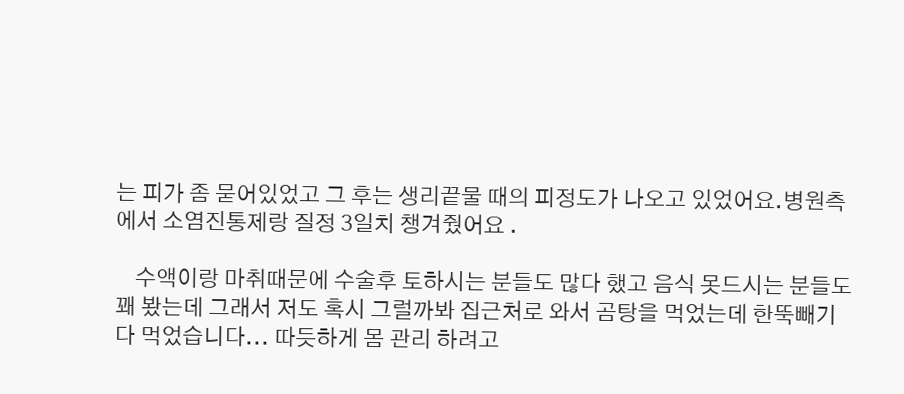는 피가 좀 묻어있었고 그 후는 생리끝물 때의 피정도가 나오고 있었어요.병원측에서 소염진통제랑 질정 3일치 챙겨줬어요 .

    수액이랑 마취때문에 수술후 토하시는 분들도 많다 했고 음식 못드시는 분들도 꽤 봤는데 그래서 저도 혹시 그럴까봐 집근처로 와서 곰탕을 먹었는데 한뚝빼기 다 먹었습니다... 따듯하게 몸 관리 하려고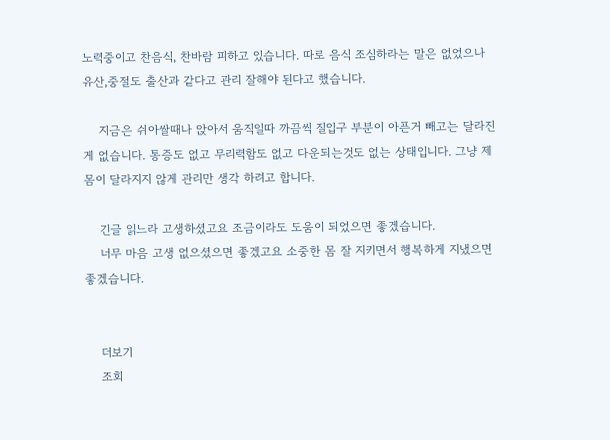노력중이고 찬음식, 찬바람 피하고 있습니다. 따로 음식 조심하라는 말은 없었으나 유산,중절도 출산과 같다고 관리 잘해야 된다고 했습니다.

    지금은 쉬아쌀때나 앉아서 움직일따 까끔씩 질입구 부분이 아픈거 빼고는 달라진게 없습니다. 통증도 없고 무리력함도 없고 다운되는것도 없는 상태입니다. 그냥 제몸이 달라지지 않게 관리만 생각 하려고 합니다.

    긴글 읽느라 고생하셨고요 조금이라도 도움이 되었으면 좋겠습니다.
    너무 마음 고생 없으셨으면 좋겠고요 소중한 몸 잘 지키면서 행복하게 지냈으면 좋겠습니다.


    더보기
    조회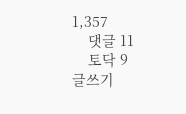1,357
    댓글 11
    토닥 9
글쓰기